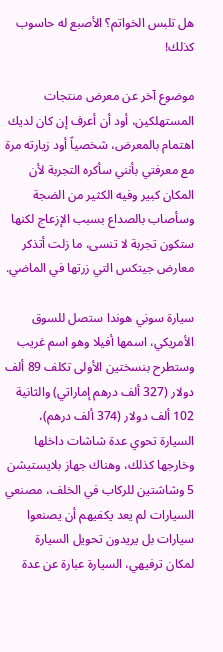هل تلبس الخواتم؟ الأصبع له حاسوب كذلك!

موضوع آخر عن معرض منتجات المستهلكين، أود أن أعرف إن كان لديك اهتمام بالمعرض، شخصياً أود زيارته مرة مع معرفتي بأنني سأكره التجربة لأن المكان كبير وفيه الكثير من الضجة وسأصاب بالصداع بسبب الإزعاج لكنها ستكون تجربة لا تنسى، ما زلت أتذكر معارض جيتكس التي زرتها في الماضي.

سيارة سوني هوندا ستصل للسوق الأمريكي، اسمها أفيلا وهو اسم غريب وستطرح بنسختين الأولى تكلف 89 ألف دولار (327 ألف درهم إماراتي) والثانية 102 ألف دولار (374 ألف درهم)، السيارة تحوي عدة شاشات داخلها وخارجها كذلك، وهناك جهاز بلايستيشن 5 وشاشتين للركاب في الخلف، مصنعي السيارات لم يعد يكفيهم أن يصنعوا سيارات بل يريدون تحويل السيارة لمكان ترفيهي، السيارة عبارة عن عدة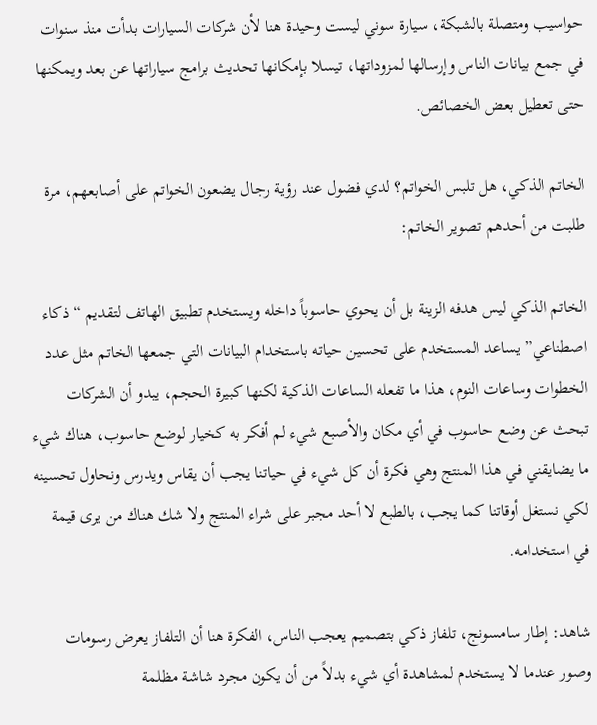حواسيب ومتصلة بالشبكة، سيارة سوني ليست وحيدة هنا لأن شركات السيارات بدأت منذ سنوات في جمع بيانات الناس وإرسالها لمزوداتها، تيسلا بإمكانها تحديث برامج سياراتها عن بعد ويمكنها حتى تعطيل بعض الخصائص.

الخاتم الذكي، هل تلبس الخواتم؟ لدي فضول عند رؤية رجال يضعون الخواتم على أصابعهم، مرة طلبت من أحدهم تصوير الخاتم:

الخاتم الذكي ليس هدفه الزينة بل أن يحوي حاسوباً داخله ويستخدم تطبيق الهاتف لتقديم “ذكاء اصطناعي” يساعد المستخدم على تحسين حياته باستخدام البيانات التي جمعها الخاتم مثل عدد الخطوات وساعات النوم، هذا ما تفعله الساعات الذكية لكنها كبيرة الحجم، يبدو أن الشركات تبحث عن وضع حاسوب في أي مكان والأصبع شيء لم أفكر به كخيار لوضع حاسوب، هناك شيء ما يضايقني في هذا المنتج وهي فكرة أن كل شيء في حياتنا يجب أن يقاس ويدرس ونحاول تحسينه لكي نستغل أوقاتنا كما يجب، بالطبع لا أحد مجبر على شراء المنتج ولا شك هناك من يرى قيمة في استخدامه.

شاهد: إطار سامسونج، تلفاز ذكي بتصميم يعجب الناس، الفكرة هنا أن التلفاز يعرض رسومات وصور عندما لا يستخدم لمشاهدة أي شيء بدلاً من أن يكون مجرد شاشة مظلمة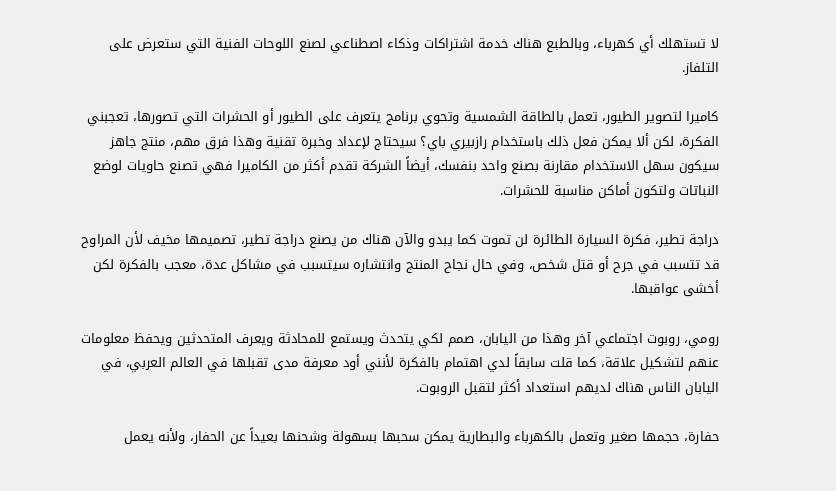لا تستهلك أي كهرباء، وبالطبع هناك خدمة اشتراكات وذكاء اصطناعي لصنع اللوحات الفنية التي ستعرض على التلفاز.

كاميرا لتصوير الطيور، تعمل بالطاقة الشمسية وتحوي برنامج يتعرف على الطيور أو الحشرات التي تصورها، تعجبني الفكرة، لكن ألا يمكن فعل ذلك باستخدام رازبيري باي؟ سيحتاج لإعداد وخبرة تقنية وهذا فرق مهم، منتج جاهز سيكون سهل الاستخدام مقارنة بصنع واحد بنفسك، أيضاً الشركة تقدم أكثر من الكاميرا فهي تصنع حاويات لوضع النباتات ولتكون أماكن مناسبة للحشرات.

دراجة تطير، فكرة السيارة الطائرة لن تموت كما يبدو والآن هناك من يصنع دراجة تطير، تصميمها مخيف لأن المراوح قد تتسبب في جرح أو قتل شخص، وفي حال نجاح المنتج وانتشاره سيتسبب في مشاكل عدة، معجب بالفكرة لكن أخشى عواقبها.

رومي، روبوت اجتماعي آخر وهذا من اليابان، صمم لكي يتحدث ويستمع للمحادثة ويعرف المتحدثين ويحفظ معلومات عنهم لتشكيل علاقة، كما قلت سابقاً لدي اهتمام بالفكرة لأنني أود معرفة مدى تقبلها في العالم العربي، في اليابان الناس هناك لديهم استعداد أكثر لتقبل الروبوت.

حفارة، حجمها صغير وتعمل بالكهرباء والبطارية يمكن سحبها بسهولة وشحنها بعيداً عن الحفار، ولأنه يعمل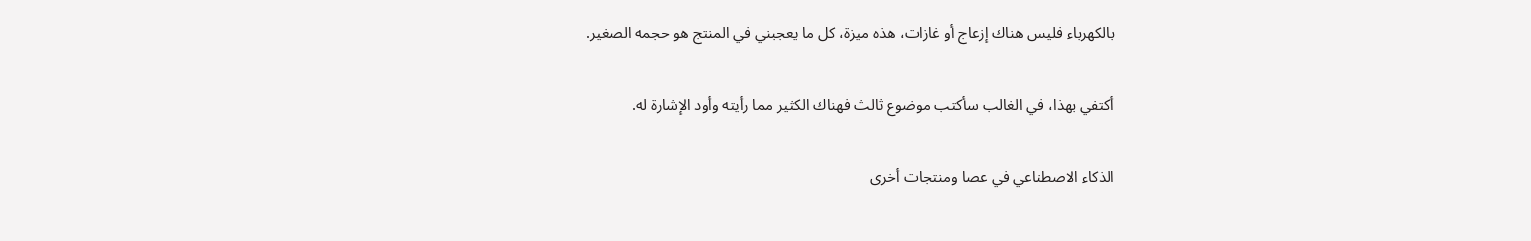بالكهرباء فليس هناك إزعاج أو غازات، هذه ميزة، كل ما يعجبني في المنتج هو حجمه الصغير.

أكتفي بهذا، في الغالب سأكتب موضوع ثالث فهناك الكثير مما رأيته وأود الإشارة له.

الذكاء الاصطناعي في عصا ومنتجات أخرى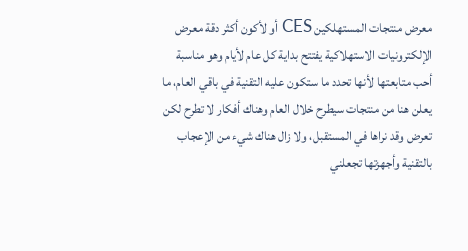معرض منتجات المستهلكين CES أو لأكون أكثر دقة معرض الإلكترونيات الاستهلاكية يفتتح بداية كل عام لأيام وهو مناسبة أحب متابعتها لأنها تحدد ما ستكون عليه التقنية في باقي العام، ما يعلن هنا من منتجات سيطرح خلال العام وهناك أفكار لا تطرح لكن تعرض وقد نراها في المستقبل، ولا زال هناك شيء من الإعجاب بالتقنية وأجهزتها تجعلني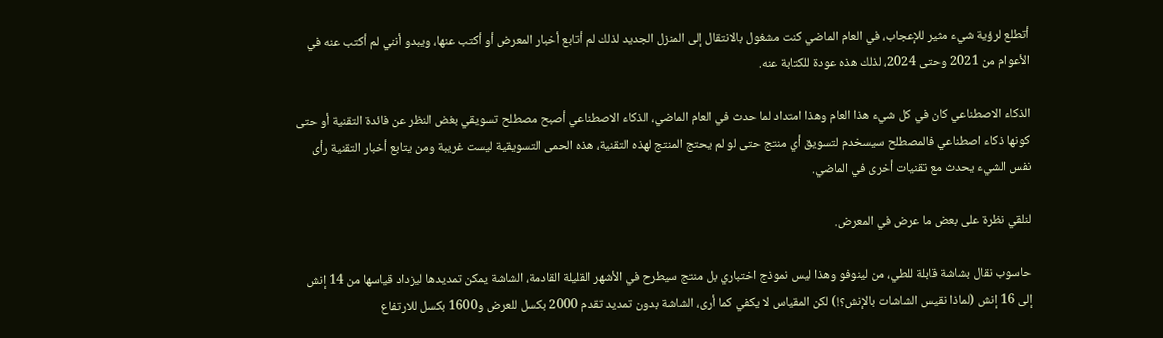أتطلع لرؤية شيء مثير للإعجاب، في العام الماضي كنت مشغول بالانتقال إلى المنزل الجديد لذلك لم أتابع أخبار المعرض أو أكتب عنها، ويبدو أنني لم أكتب عنه في الأعوام من 2021 وحتى 2024، لذلك هذه عودة للكتابة عنه.

الذكاء الاصطناعي كان في كل شيء هذا العام وهذا امتداد لما حدث في العام الماضي، الذكاء الاصطناعي أصبح مصطلح تسويقي بغض النظر عن فائدة التقنية أو حتى كونها ذكاء اصطناعي فالمصطلح سيسخدم لتسويق أي منتج حتى لو لم يحتج المنتج لهذه التقنية، هذه الحمى التسويقية ليست غريبة ومن يتابع أخبار التقنية رأى نفس الشيء يحدث مع تقنيات أخرى في الماضي.

لنلقي نظرة على بعض ما عرض في المعرض.

حاسوب نقال بشاشة قابلة للطي، من لينوفو وهذا ليس نموذج اختباري بل منتج سيطرح في الأشهر القليلة القادمة، الشاشة يمكن تمديدها ليزداد قياسها من 14 إنش إلى 16 إنش (لماذا نقيس الشاشات بالإنش؟!) لكن المقياس لا يكفي كما أرى، الشاشة بدون تمديد تقدم 2000 بكسل للعرض و1600 بكسل للارتفاع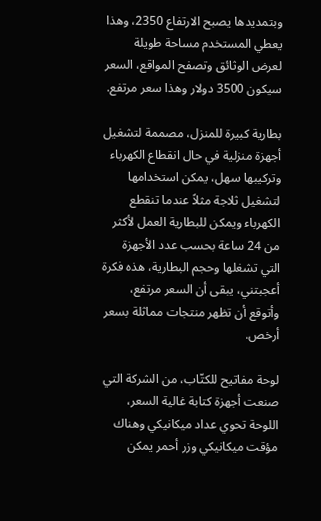وبتمديدها يصبح الارتفاع 2350، وهذا يعطي المستخدم مساحة طويلة لعرض الوثائق وتصفح المواقع، السعر سيكون 3500 دولار وهذا سعر مرتفع.

بطارية كبيرة للمنزل، مصممة لتشغيل أجهزة منزلية في حال انقطاع الكهرباء وتركيبها سهل، يمكن استخدامها لتشغيل ثلاجة مثلاً عندما تنقطع الكهرباء ويمكن للبطارية العمل لأكثر من 24 ساعة بحسب عدد الأجهزة التي تشغلها وحجم البطارية، هذه فكرة أعجبتني، يبقى أن السعر مرتفع، وأتوقع أن تظهر منتجات مماثلة بسعر أرخص.

لوحة مفاتيح للكتّاب، من الشركة التي صنعت أجهزة كتابة غالية السعر، اللوحة تحوي عداد ميكانيكي وهناك مؤقت ميكانيكي وزر أحمر يمكن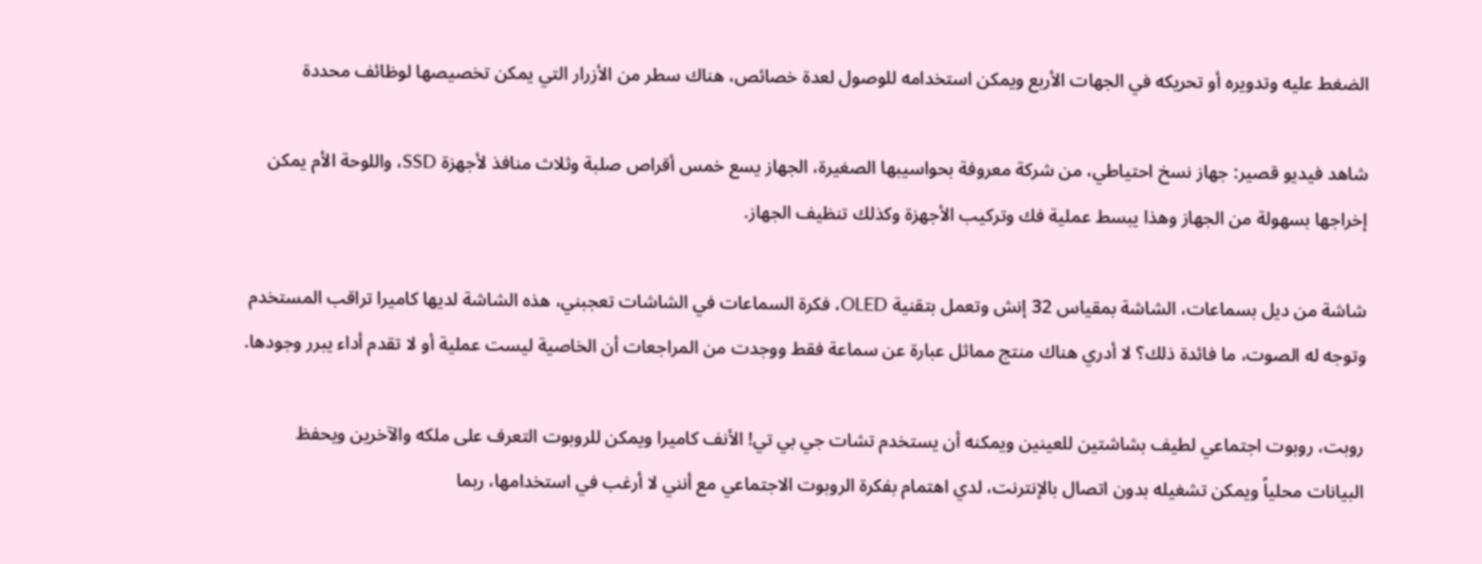الضغط عليه وتدويره أو تحريكه في الجهات الأربع ويمكن استخدامه للوصول لعدة خصائص، هناك سطر من الأزرار التي يمكن تخصيصها لوظائف محددة

شاهد فيديو قصير: جهاز نسخ احتياطي، من شركة معروفة بحواسيبها الصغيرة، الجهاز يسع خمس أقراص صلبة وثلاث منافذ لأجهزة SSD، واللوحة الأم يمكن إخراجها بسهولة من الجهاز وهذا يبسط عملية فك وتركيب الأجهزة وكذلك تنظيف الجهاز.

شاشة من ديل بسماعات، الشاشة بمقياس 32 إنش وتعمل بتقنية OLED، فكرة السماعات في الشاشات تعجبني، هذه الشاشة لديها كاميرا تراقب المستخدم وتوجه له الصوت، ما فائدة ذلك؟ لا أدري هناك منتج مماثل عبارة عن سماعة فقط ووجدت من المراجعات أن الخاصية ليست عملية أو لا تقدم أداء يبرر وجودها.

روبت، روبوت اجتماعي لطيف بشاشتين للعينين ويمكنه أن يستخدم تشات جي بي تي! الأنف كاميرا ويمكن للروبوت التعرف على ملكه والآخرين ويحفظ البيانات محلياً ويمكن تشغيله بدون اتصال بالإنترنت، لدي اهتمام بفكرة الروبوت الاجتماعي مع أنني لا أرغب في استخدامها، ربما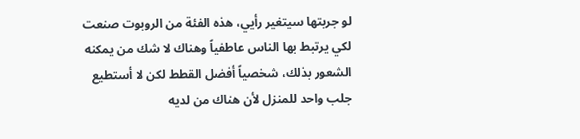لو جربتها سيتغير رأيي، هذه الفئة من الروبوت صنعت لكي يرتبط بها الناس عاطفياً وهناك لا شك من يمكنه الشعور بذلك، شخصياً أفضل القطط لكن لا أستطيع جلب واحد للمنزل لأن هناك من لديه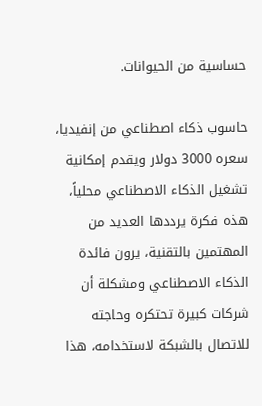حساسية من الحيوانات.

حاسوب ذكاء اصطناعي من إنفيديا، سعره 3000 دولار ويقدم إمكانية تشغيل الذكاء الاصطناعي محلياً، هذه فكرة يرددها العديد من المهتمين بالتقنية، يرون فائدة الذكاء الاصطناعي ومشكلة أن شركات كبيرة تحتكره وحاجته للاتصال بالشبكة لاستخدامه، هذا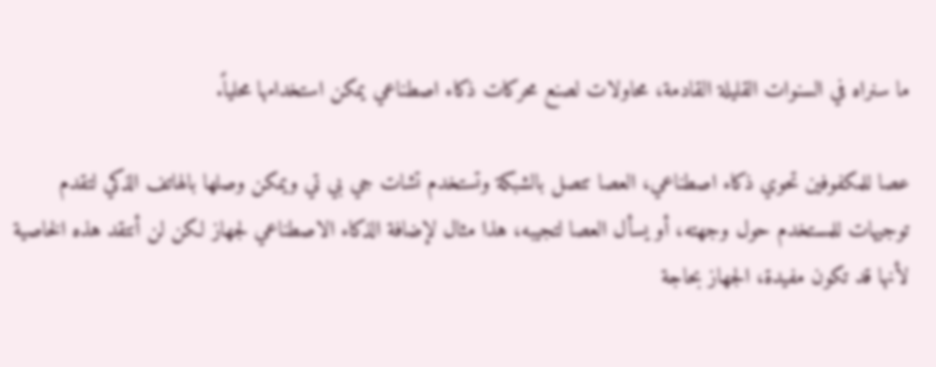ما سنراه في السنوات القليلة القادمة، محاولات لصنع محركات ذكاء اصطناعي يمكن استخدامها محلياً.

عصا للمكفوفين تحوي ذكاء اصطناعي، العصا تتصل بالشبكة وتستخدم تشات جي بي تي ويمكن وصلها بالهاتف الذكي لتقدم توجيهات للمستخدم حول وجهته، أو يسأل العصا لتجيبه، هذا مثال لإضافة الذكاء الاصطناعي لجهاز لكن لن أنتقد هذه الخاصية لأنها قد تكون مفيدة، الجهاز بحاجة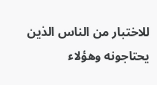للاختبار من الناس الذين يحتاجونه وهؤلاء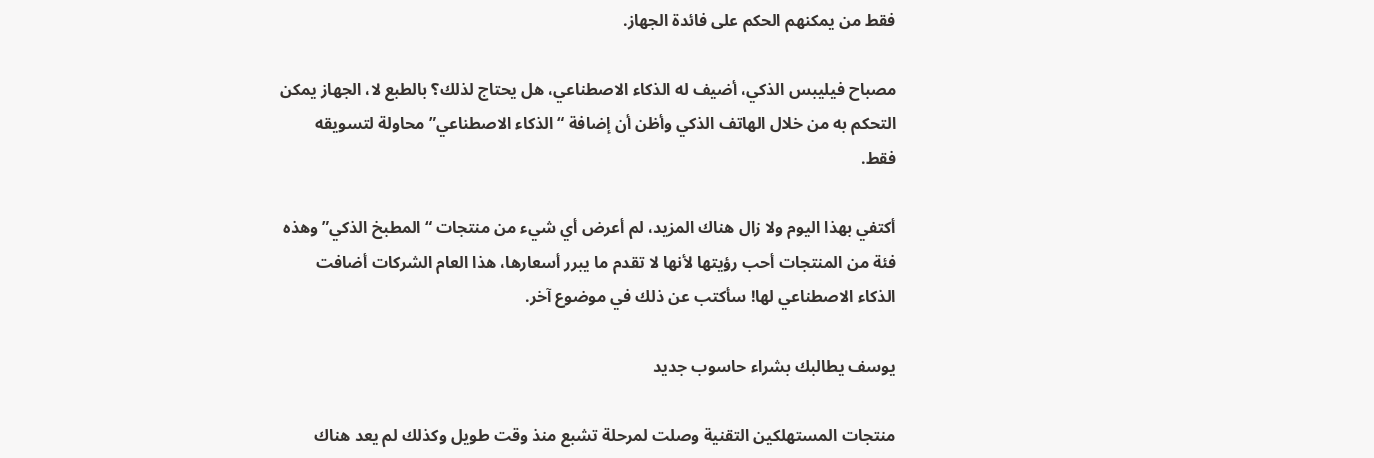فقط من يمكنهم الحكم على فائدة الجهاز.

مصباح فيليبس الذكي، أضيف له الذكاء الاصطناعي، هل يحتاج لذلك؟ بالطبع لا، الجهاز يمكن التحكم به من خلال الهاتف الذكي وأظن أن إضافة “الذكاء الاصطناعي” محاولة لتسويقه فقط.

أكتفي بهذا اليوم ولا زال هناك المزيد، لم أعرض أي شيء من منتجات “المطبخ الذكي” وهذه فئة من المنتجات أحب رؤيتها لأنها لا تقدم ما يبرر أسعارها، هذا العام الشركات أضافت الذكاء الاصطناعي لها! سأكتب عن ذلك في موضوع آخر.

يوسف يطالبك بشراء حاسوب جديد

منتجات المستهلكين التقنية وصلت لمرحلة تشبع منذ وقت طويل وكذلك لم يعد هناك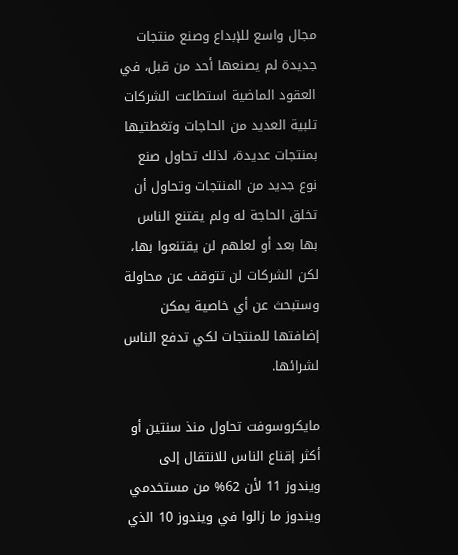مجال واسع للإبداع وصنع منتجات جديدة لم يصنعها أحد من قبل، في العقود الماضية استطاعت الشركات تلبية العديد من الحاجات وتغطتيها بمنتجات عديدة، لذلك تحاول صنع نوع جديد من المنتجات وتحاول أن تخلق الحاجة له ولم يقتنع الناس بها بعد أو لعلهم لن يقتنعوا بها، لكن الشركات لن تتوقف عن محاولة وستبحث عن أي خاصية يمكن إضافتها للمنتجات لكي تدفع الناس لشرائها.

مايكروسوفت تحاول منذ سنتين أو أكثر إقناع الناس للانتقال إلى ويندوز 11 لأن 62% من مستخدمي ويندوز ما زالوا في ويندوز 10 الذي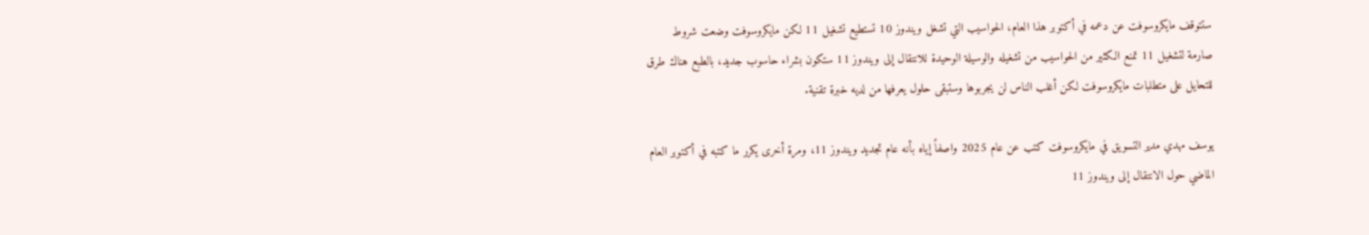ستتوقف مايكروسوفت عن دعمه في أكتوبر هذا العام، الحواسيب التي تشغل ويندوز 10 تستطيع تشغيل 11 لكن مايكروسوفت وضعت شروط صارمة لتشغيل 11 تمنع الكثير من الحواسيب من تشغيله والوسيلة الوحيدة للانتقال إلى ويندوز 11 ستكون بشراء حاسوب جديد، بالطبع هناك طرق للتحايل على متطلبات مايكروسوفت لكن أغلب الناس لن يجربوها وستبقى حلول يعرفها من لديه خبرة تقنية.

يوسف مهدي مدير التسويق في مايكروسوفت كتب عن عام 2025 واصفاً إياه بأنه عام تجديد ويندوز 11، ومرة أخرى يكرر ما كتبه في أكتوبر العام الماضي حول الانتقال إلى ويندوز 11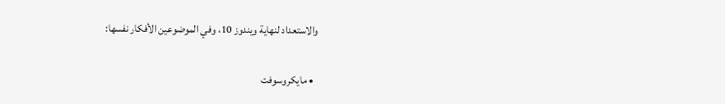والاستعداد لنهاية ويندوز 10، وفي الموضوعين الأفكار نفسها:

  • مايكروسوفت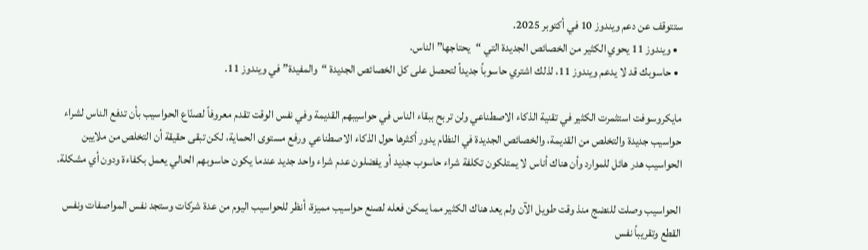ستتوقف عن دعم ويندوز 10 في أكتوبر 2025.
  • ويندوز 11 يحوي الكثير من الخصائص الجديدة التي “يحتاجها” الناس.
  • حاسوبك قد لا يدعم ويندوز 11، لذلك اشتري حاسوباً جديداً لتحصل على كل الخصائص الجديدة “والمفيدة” في ويندوز 11.

مايكروسوفت استثمرت الكثير في تقنية الذكاء الاصطناعي ولن تربح ببقاء الناس في حواسيبهم القديمة وفي نفس الوقت تقدم معروفاً لصنّاع الحواسيب بأن تدفع الناس لشراء حواسيب جديدة والتخلص من القديمة، والخصائص الجديدة في النظام يدور أكثرها حول الذكاء الاصطناعي ورفع مستوى الحماية، لكن تبقى حقيقة أن التخلص من ملايين الحواسيب هدر هائل للموارد وأن هناك أناس لا يمتلكون تكلفة شراء حاسوب جديد أو يفضلون عدم شراء واحد جديد عندما يكون حاسوبهم الحالي يعمل بكفاءة ودون أي مشكلة.

الحواسيب وصلت للنضج منذ وقت طويل الآن ولم يعد هناك الكثير مما يمكن فعله لصنع حواسيب مميزة، أنظر للحواسيب اليوم من عدة شركات وستجد نفس المواصفات ونفس القطع وتقريباً نفس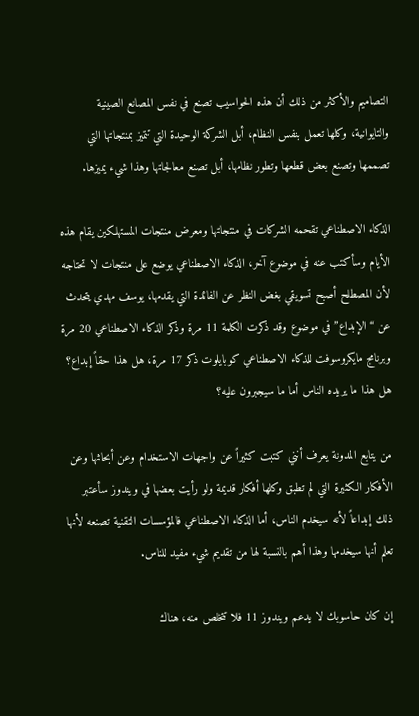التصاميم والأكثر من ذلك أن هذه الحواسيب تصنع في نفس المصانع الصينية والتايوانية، وكلها تعمل بنفس النظام، أبل الشركة الوحيدة التي تتميز بمنتجاتها التي تصممها وتصنع بعض قطعها وتطور نظامها، أبل تصنع معالجاتها وهذا شيء يميزها.

الذكاء الاصطناعي تقحمه الشركات في منتجاتها ومعرض منتجات المستهلكين يقام هذه الأيام وسأكتب عنه في موضوع آخر، الذكاء الاصطناعي يوضع على منتجات لا تحتاجه لأن المصطلح أصبح تسويقي بغض النظر عن الفائدة التي يقدمها، يوسف مهدي يتحدث عن “الإبداع” في موضوع وقد ذكرت الكلمة 11 مرة وذكر الذكاء الاصطناعي 20 مرة وبرنامج مايكروسوفت للذكاء الاصطناعي كوبايلوت ذكر 17 مرة، هل هذا حقاً إبداع؟ هل هذا ما يريده الناس أما ما سيجبرون عليه؟

من يتابع المدونة يعرف أنني كتبت كثيراً عن واجهات الاستخدام وعن أبحاثها وعن الأفكار الكثيرة التي لم تطبق وكلها أفكار قديمة ولو رأيت بعضها في ويندوز سأعتبر ذلك إبداعاً لأنه سيخدم الناس، أما الذكاء الاصطناعي فالمؤسسات التقنية تصنعه لأنها تعلم أنها سيخدمها وهذا أهم بالنسبة لها من تقديم شيء مفيد للناس.

إن كان حاسوبك لا يدعم ويندوز 11 فلا تتخلص منه، هناك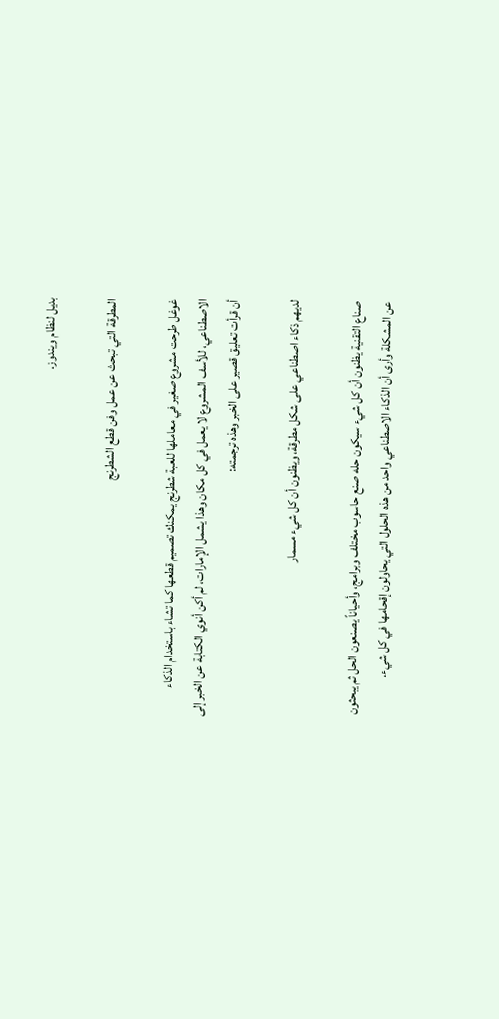بديل لنظام ويندوز.

المطرقة التي تبحث عن عمل وفن قطع الشطرنج

غوغل طرحت مشروع صغير في معاملها للعبة شطرنج يمكنك تصميم قطعها كما تشاء باستخدام الذكاء الاصطناعي، للأسف المشروع لا يعمل في كل مكان وهذا يشمل الإمارات، لم أكن أنوي الكتابة عن الخبر إلى أن قرأت تعليق قصير على الخبر وهذه ترجمته:

لديهم ذكاء اصطناعي على شكل مطرقة، ويظنون أن كل شيء مسمار

صناع التقنية يظنون أن كل شيء سيكون حله صنع حاسوب مختلف وبرامج، وأحياناً يصنعون الحل ثم يبحثون عن المشكلة وأرى أن الذكاء الاصطناعي واحد من هذه الحلول التي يحاولون إقحامها في كل شيء.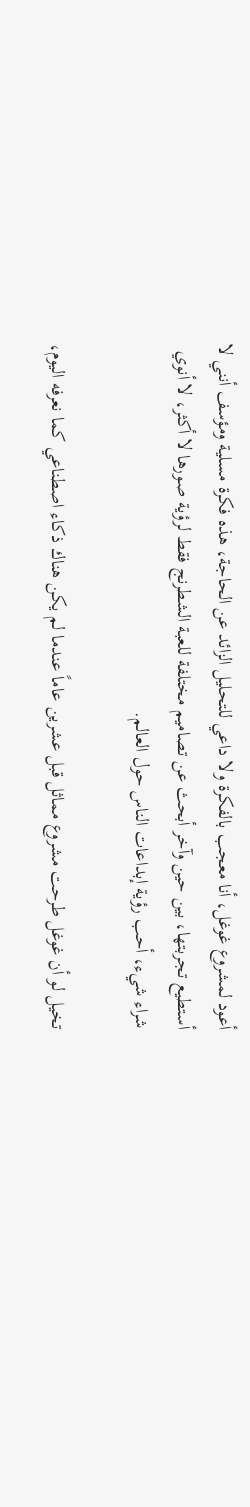أعود لمشروع غوغل، أنا معجب بالفكرة ولا داعي للتحليل الزائد عن الحاجة، هذه فكرة مسلية ومؤسف أنني لا أستطيع تجربتها، بين حين وآخر أبحث عن تصاميم مختلفة للعبة الشطرنج فقط لرؤية صورها لا أكثر، لا أنوي شراء شيء، أحب رؤية إبداعات الناس حول العالم.

تخيل لو أن غوغل طرحت مشروع مماثل قبل عشرين عاماً عندما لم يكن هناك ذكاء اصطناعي كما نعرفه اليوم،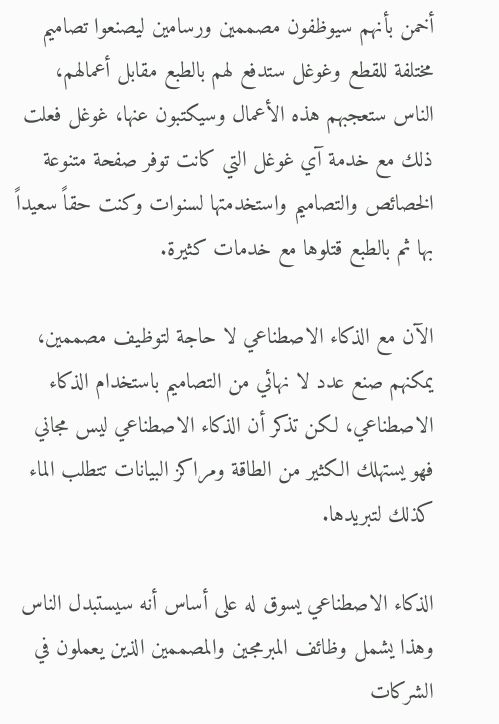أخمن بأنهم سيوظفون مصممين ورسامين ليصنعوا تصاميم مختلفة للقطع وغوغل ستدفع لهم بالطبع مقابل أعمالهم، الناس ستعجبهم هذه الأعمال وسيكتبون عنها، غوغل فعلت ذلك مع خدمة آي غوغل التي كانت توفر صفحة متنوعة الخصائص والتصاميم واستخدمتها لسنوات وكنت حقاً سعيداً بها ثم بالطبع قتلوها مع خدمات كثيرة.

الآن مع الذكاء الاصطناعي لا حاجة لتوظيف مصممين، يمكنهم صنع عدد لا نهائي من التصاميم باستخدام الذكاء الاصطناعي، لكن تذكر أن الذكاء الاصطناعي ليس مجاني فهو يستهلك الكثير من الطاقة ومراكز البيانات تتطلب الماء كذلك لتبريدها.

الذكاء الاصطناعي يسوق له على أساس أنه سيستبدل الناس وهذا يشمل وظائف المبرمجين والمصممين الذين يعملون في الشركات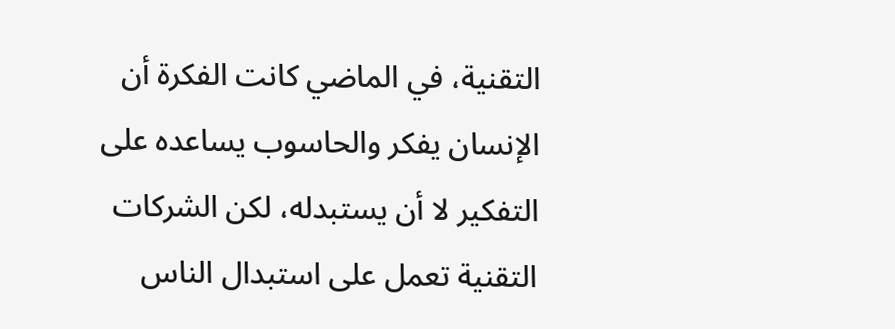التقنية، في الماضي كانت الفكرة أن الإنسان يفكر والحاسوب يساعده على التفكير لا أن يستبدله، لكن الشركات التقنية تعمل على استبدال الناس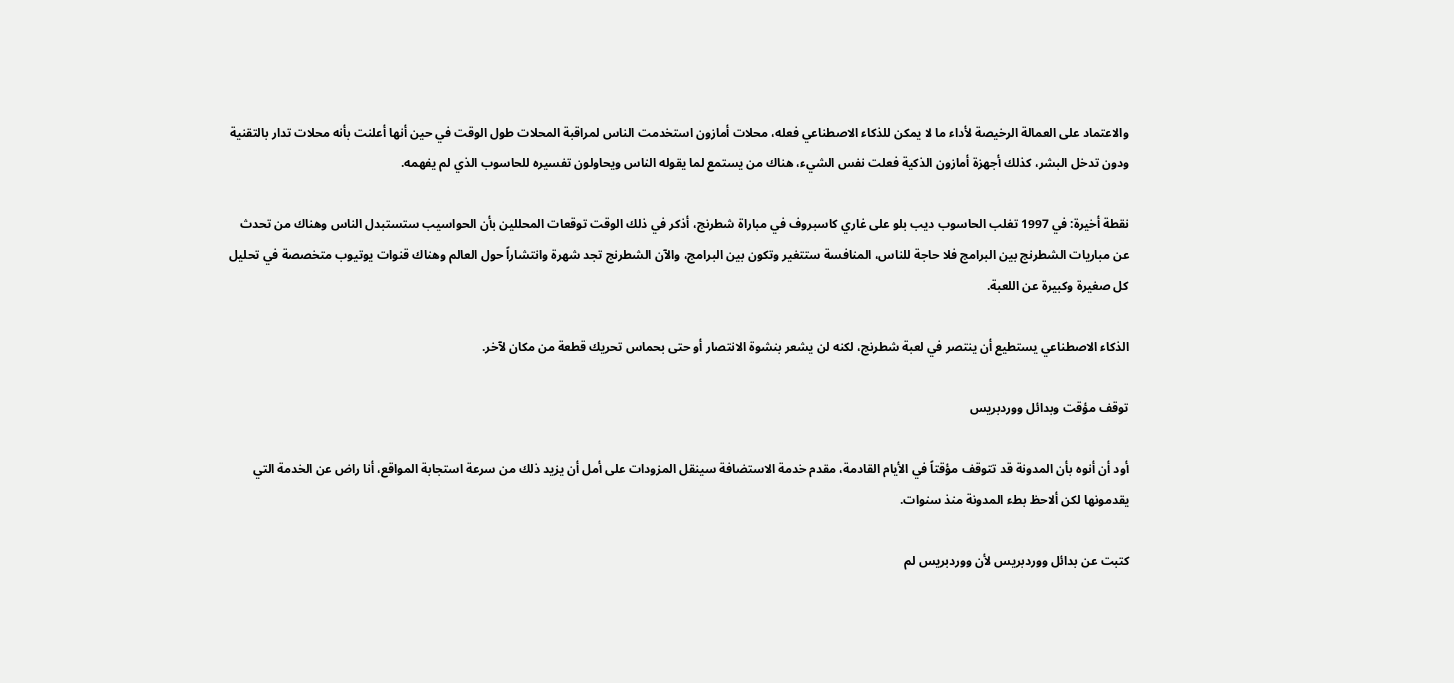والاعتماد على العمالة الرخيصة لأداء ما لا يمكن للذكاء الاصطناعي فعله، محلات أمازون استخدمت الناس لمراقبة المحلات طول الوقت في حين أنها أعلنت بأنه محلات تدار بالتقنية ودون تدخل البشر، كذلك أجهزة أمازون الذكية فعلت نفس الشيء، هناك من يستمع لما يقوله الناس ويحاولون تفسيره للحاسوب الذي لم يفهمه.

نقطة أخيرة: في 1997 تغلب الحاسوب ديب بلو على غاري كاسبروف في مباراة شطرنج، أذكر في ذلك الوقت توقعات المحللين بأن الحواسيب ستستبدل الناس وهناك من تحدث عن مباريات الشطرنج بين البرامج فلا حاجة للناس، المنافسة ستتغير وتكون بين البرامج، والآن الشطرنج تجد شهرة وانتشاراً حول العالم وهناك قنوات يوتيوب متخصصة في تحليل كل صغيرة وكبيرة عن اللعبة.

الذكاء الاصطناعي يستطيع أن ينتصر في لعبة شطرنج، لكنه لن يشعر بنشوة الانتصار أو حتى بحماس تحريك قطعة من مكان لآخر.

توقف مؤقت وبدائل ووردبريس

أود أن أنوه بأن المدونة قد تتوقف مؤقتاً في الأيام القادمة، مقدم خدمة الاستضافة سينقل المزودات على أمل أن يزيد ذلك من سرعة استجابة المواقع، أنا راض عن الخدمة التي يقدمونها لكن ألاحظ بطء المدونة منذ سنوات.

كتبت عن بدائل ووردبريس لأن ووردبريس لم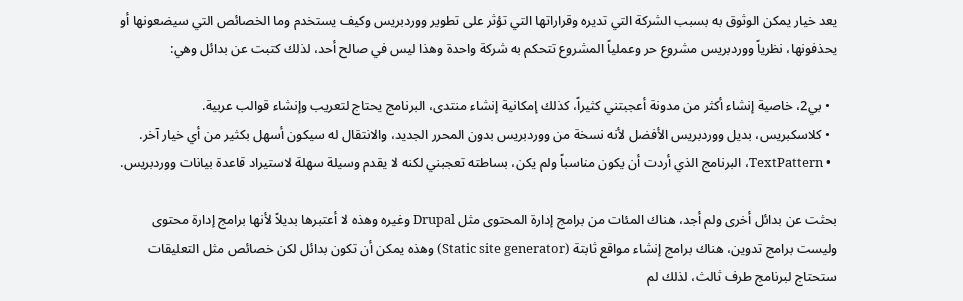يعد خيار يمكن الوثوق به بسبب الشركة التي تديره وقراراتها التي تؤثر على تطوير ووردبريس وكيف يستخدم وما الخصائص التي سيضعونها أو يحذفونها، نظرياً ووردبريس مشروع حر وعملياً المشروع تتحكم به شركة واحدة وهذا ليس في صالح أحد، لذلك كتبت عن بدائل وهي:

  • بي2، خاصية إنشاء أكثر من مدونة أعجبتني كثيراً، كذلك إمكانية إنشاء منتدى، البرنامج يحتاج لتعريب وإنشاء قوالب عربية.
  • كلاسكبريس، بديل ووردبريس الأفضل لأنه نسخة من ووردبريس بدون المحرر الجديد، والانتقال له سيكون أسهل بكثير من أي خيار آخر.
  • TextPattern، البرنامج الذي أردت أن يكون مناسباً ولم يكن، بساطته تعجبني لكنه لا يقدم وسيلة سهلة لاستيراد قاعدة بيانات ووردبريس.

بحثت عن بدائل أخرى ولم أجد، هناك المئات من برامج إدارة المحتوى مثل Drupal وغيره وهذه لا أعتبرها بديلاً لأنها برامج إدارة محتوى وليست برامج تدوين، هناك برامج إنشاء مواقع ثابتة (Static site generator) وهذه يمكن أن تكون بدائل لكن خصائص مثل التعليقات ستحتاج لبرنامج طرف ثالث، لذلك لم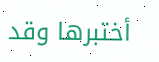أختبرها وقد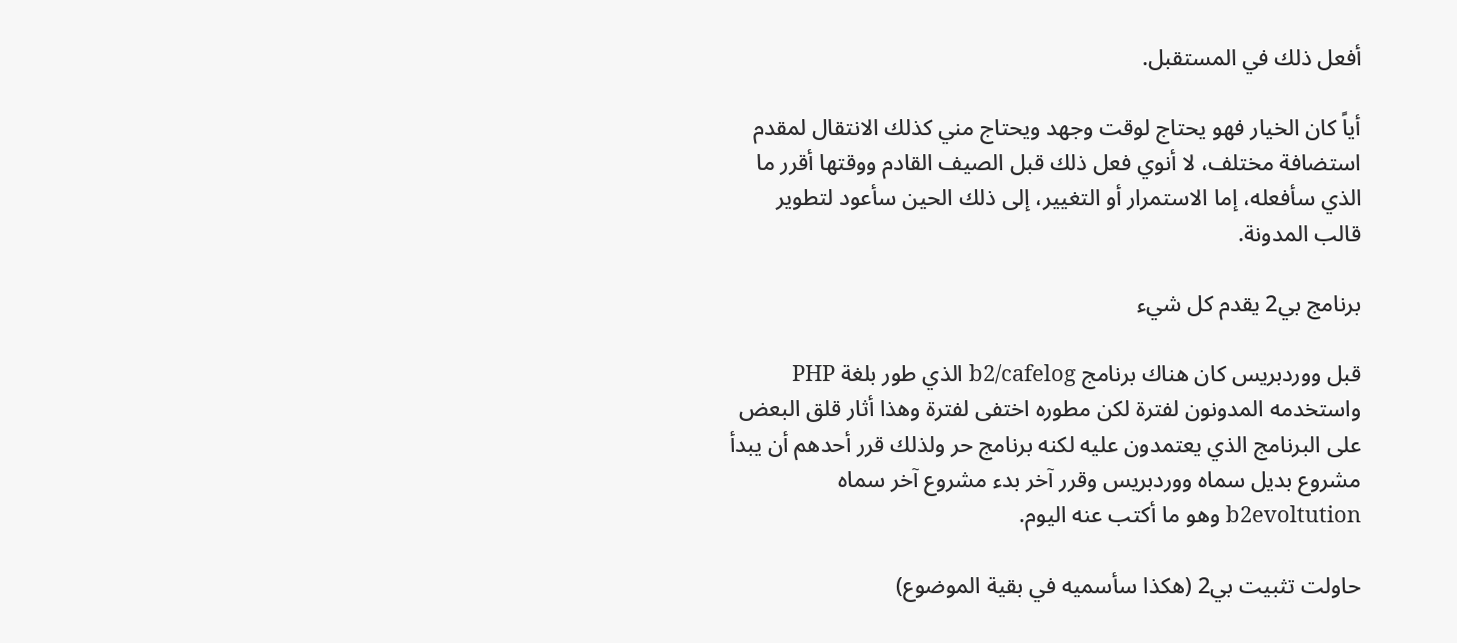أفعل ذلك في المستقبل.

أياً كان الخيار فهو يحتاج لوقت وجهد ويحتاج مني كذلك الانتقال لمقدم استضافة مختلف، لا أنوي فعل ذلك قبل الصيف القادم ووقتها أقرر ما الذي سأفعله، إما الاستمرار أو التغيير، إلى ذلك الحين سأعود لتطوير قالب المدونة.

برنامج بي2 يقدم كل شيء

قبل ووردبريس كان هناك برنامج b2/cafelog الذي طور بلغة PHP واستخدمه المدونون لفترة لكن مطوره اختفى لفترة وهذا أثار قلق البعض على البرنامج الذي يعتمدون عليه لكنه برنامج حر ولذلك قرر أحدهم أن يبدأ مشروع بديل سماه ووردبريس وقرر آخر بدء مشروع آخر سماه b2evoltution وهو ما أكتب عنه اليوم.

حاولت تثبيت بي2 (هكذا سأسميه في بقية الموضوع)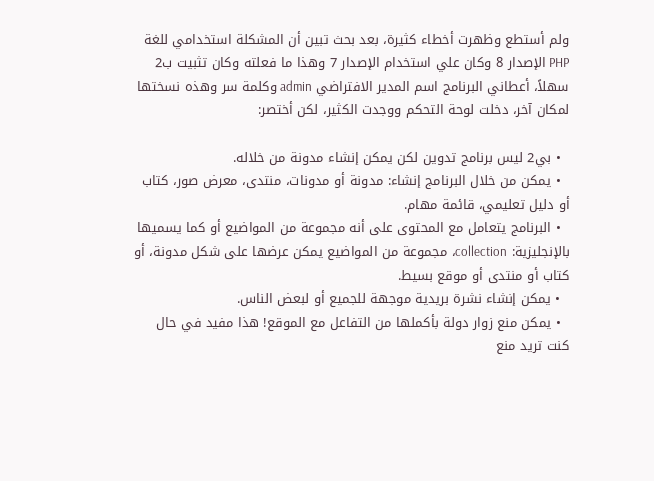ولم أستطع وظهرت أخطاء كثيرة، بعد بحث تبين أن المشكلة استخدامي للغة PHP الإصدار 8 وكان علي استخدام الإصدار 7 وهذا ما فعلته وكان تثبيت ب2 سهلاً، أعطاني البرنامج اسم المدير الافتراضي admin وكلمة سر وهذه نسختها لمكان آخر، دخلت لوحة التحكم ووجدت الكثير، لكن أختصر:

  • بي2 ليس برنامج تدوين لكن يمكن إنشاء مدونة من خلاله.
  • يمكن من خلال البرنامج إنشاء: مدونة أو مدونات، منتدى، معرض صور، كتاب أو دليل تعليمي، قائمة مهام.
  • البرنامج يتعامل مع المحتوى على أنه مجموعة من المواضيع أو كما يسميها بالإنجليزية: collection، مجموعة من المواضيع يمكن عرضها على شكل مدونة، أو كتاب أو منتدى أو موقع بسيط.
  • يمكن إنشاء نشرة بريدية موجهة للجميع أو لبعض الناس.
  • يمكن منع زوار دولة بأكملها من التفاعل مع الموقع! هذا مفيد في حال كنت تريد منع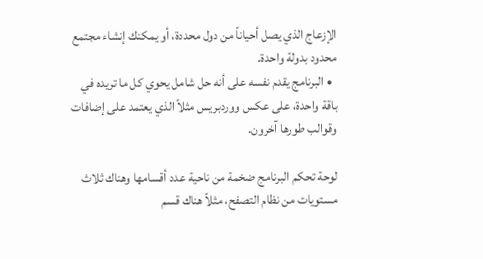الإزعاج الذي يصل أحياناً من دول محددة، أو يمكنك إنشاء مجتمع محدود بدولة واحدة.
  • البرنامج يقدم نفسه على أنه حل شامل يحوي كل ما تريده في باقة واحدة، على عكس ووردبريس مثلاً الذي يعتمد على إضافات وقوالب طورها آخرون.

لوحة تحكم البرنامج ضخمة من ناحية عدد أقسامها وهناك ثلاث مستويات من نظام التصفح، مثلاً هناك قسم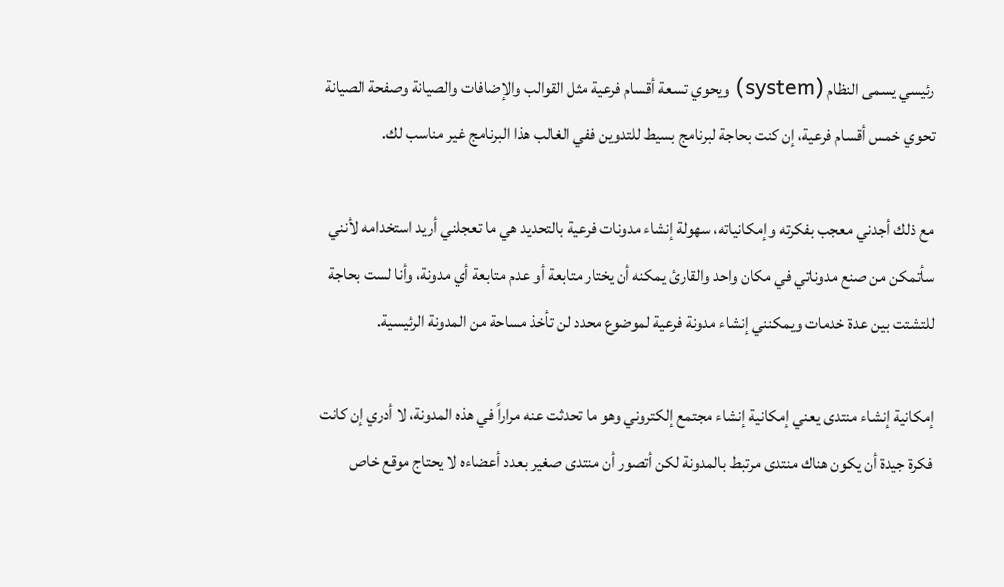رئيسي يسمى النظام (system) ويحوي تسعة أقسام فرعية مثل القوالب والإضافات والصيانة وصفحة الصيانة تحوي خمس أقسام فرعية، إن كنت بحاجة لبرنامج بسيط للتدوين ففي الغالب هذا البرنامج غير مناسب لك.

مع ذلك أجدني معجب بفكرته وإمكانياته، سهولة إنشاء مدونات فرعية بالتحديد هي ما تعجلني أريد استخدامه لأنني سأتمكن من صنع مدوناتي في مكان واحد والقارئ يمكنه أن يختار متابعة أو عدم متابعة أي مدونة، وأنا لست بحاجة للتشتت بين عدة خدمات ويمكنني إنشاء مدونة فرعية لموضوع محدد لن تأخذ مساحة من المدونة الرئيسية.

إمكانية إنشاء منتدى يعني إمكانية إنشاء مجتمع إلكتروني وهو ما تحدثت عنه مراراً في هذه المدونة، لا أدري إن كانت فكرة جيدة أن يكون هناك منتدى مرتبط بالمدونة لكن أتصور أن منتدى صغير بعدد أعضاءه لا يحتاج موقع خاص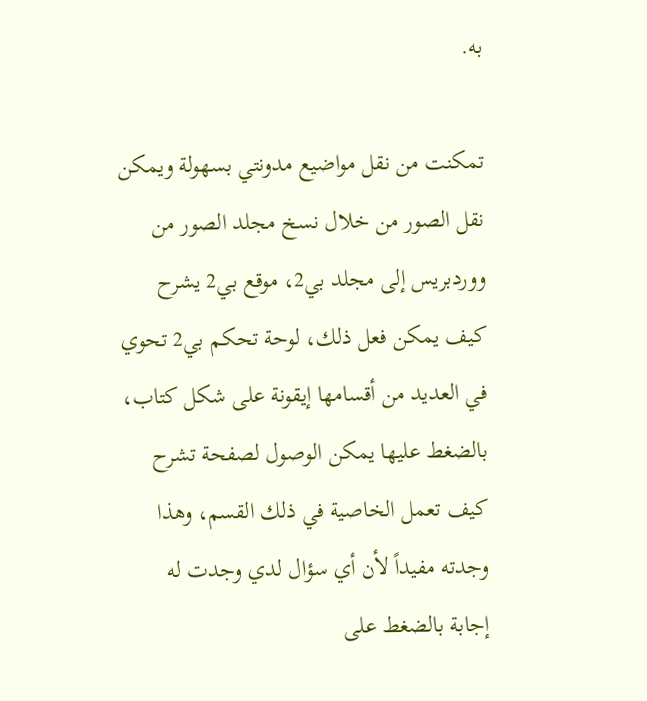به.

تمكنت من نقل مواضيع مدونتي بسهولة ويمكن نقل الصور من خلال نسخ مجلد الصور من ووردبريس إلى مجلد بي2، موقع بي2 يشرح كيف يمكن فعل ذلك، لوحة تحكم بي2 تحوي في العديد من أقسامها إيقونة على شكل كتاب، بالضغط عليها يمكن الوصول لصفحة تشرح كيف تعمل الخاصية في ذلك القسم، وهذا وجدته مفيداً لأن أي سؤال لدي وجدت له إجابة بالضغط على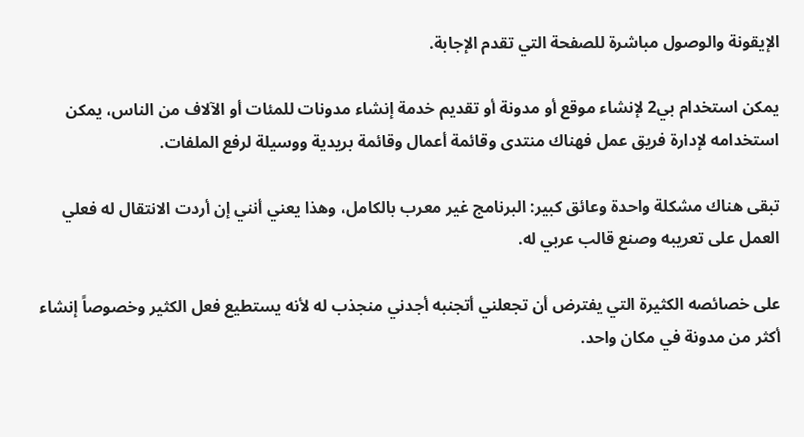الإيقونة والوصول مباشرة للصفحة التي تقدم الإجابة.

يمكن استخدام بي2 لإنشاء موقع أو مدونة أو تقديم خدمة إنشاء مدونات للمئات أو الآلاف من الناس، يمكن استخدامه لإدارة فريق عمل فهناك منتدى وقائمة أعمال وقائمة بريدية ووسيلة لرفع الملفات.

تبقى هناك مشكلة واحدة وعائق كبير: البرنامج غير معرب بالكامل، وهذا يعني أنني إن أردت الانتقال له فعلي العمل على تعريبه وصنع قالب عربي له.

على خصائصه الكثيرة التي يفترض أن تجعلني أتجنبه أجدني منجذب له لأنه يستطيع فعل الكثير وخصوصاً إنشاء أكثر من مدونة في مكان واحد.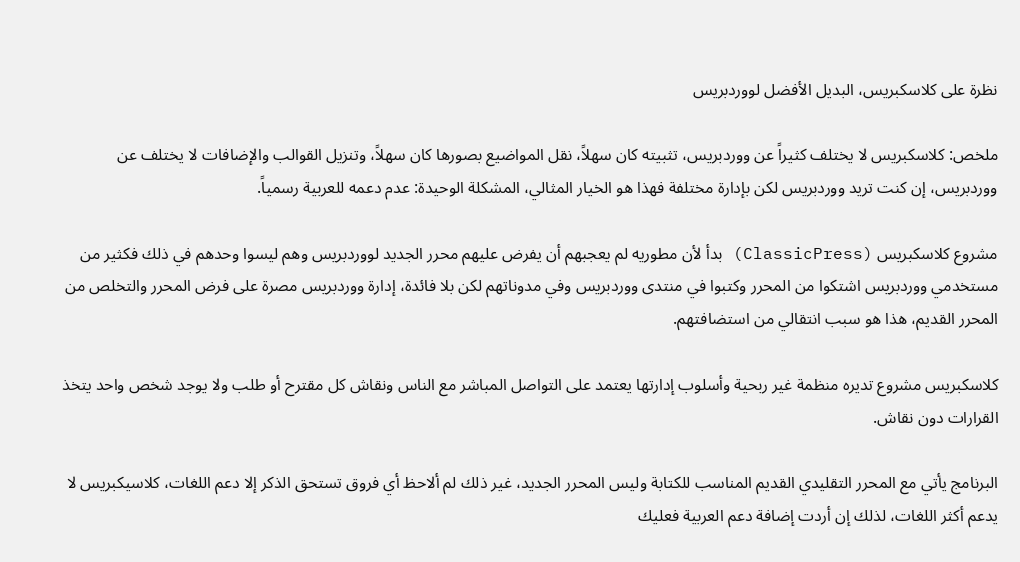نظرة على كلاسكبريس، البديل الأفضل لووردبريس

ملخص: كلاسكبريس لا يختلف كثيراً عن ووردبريس، تثبيته كان سهلاً، نقل المواضيع بصورها كان سهلاً، وتنزيل القوالب والإضافات لا يختلف عن ووردبريس، إن كنت تريد ووردبريس لكن بإدارة مختلفة فهذا هو الخيار المثالي، المشكلة الوحيدة: عدم دعمه للعربية رسمياً.

مشروع كلاسكبريس (ClassicPress) بدأ لأن مطوريه لم يعجبهم أن يفرض عليهم محرر الجديد لووردبريس وهم ليسوا وحدهم في ذلك فكثير من مستخدمي ووردبريس اشتكوا من المحرر وكتبوا في منتدى ووردبريس وفي مدوناتهم لكن بلا فائدة، إدارة ووردبريس مصرة على فرض المحرر والتخلص من المحرر القديم، هذا هو سبب انتقالي من استضافتهم.

كلاسكبريس مشروع تديره منظمة غير ربحية وأسلوب إدارتها يعتمد على التواصل المباشر مع الناس ونقاش كل مقترح أو طلب ولا يوجد شخص واحد يتخذ القرارات دون نقاش.

البرنامج يأتي مع المحرر التقليدي القديم المناسب للكتابة وليس المحرر الجديد، غير ذلك لم ألاحظ أي فروق تستحق الذكر إلا دعم اللغات، كلاسيكبريس لا يدعم أكثر اللغات، لذلك إن أردت إضافة دعم العربية فعليك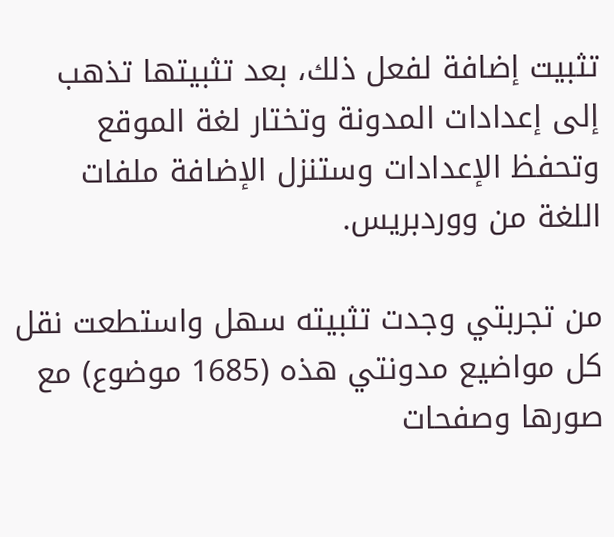تثبيت إضافة لفعل ذلك، بعد تثبيتها تذهب إلى إعدادات المدونة وتختار لغة الموقع وتحفظ الإعدادات وستنزل الإضافة ملفات اللغة من ووردبريس.

من تجربتي وجدت تثبيته سهل واستطعت نقل كل مواضيع مدونتي هذه (1685 موضوع) مع صورها وصفحات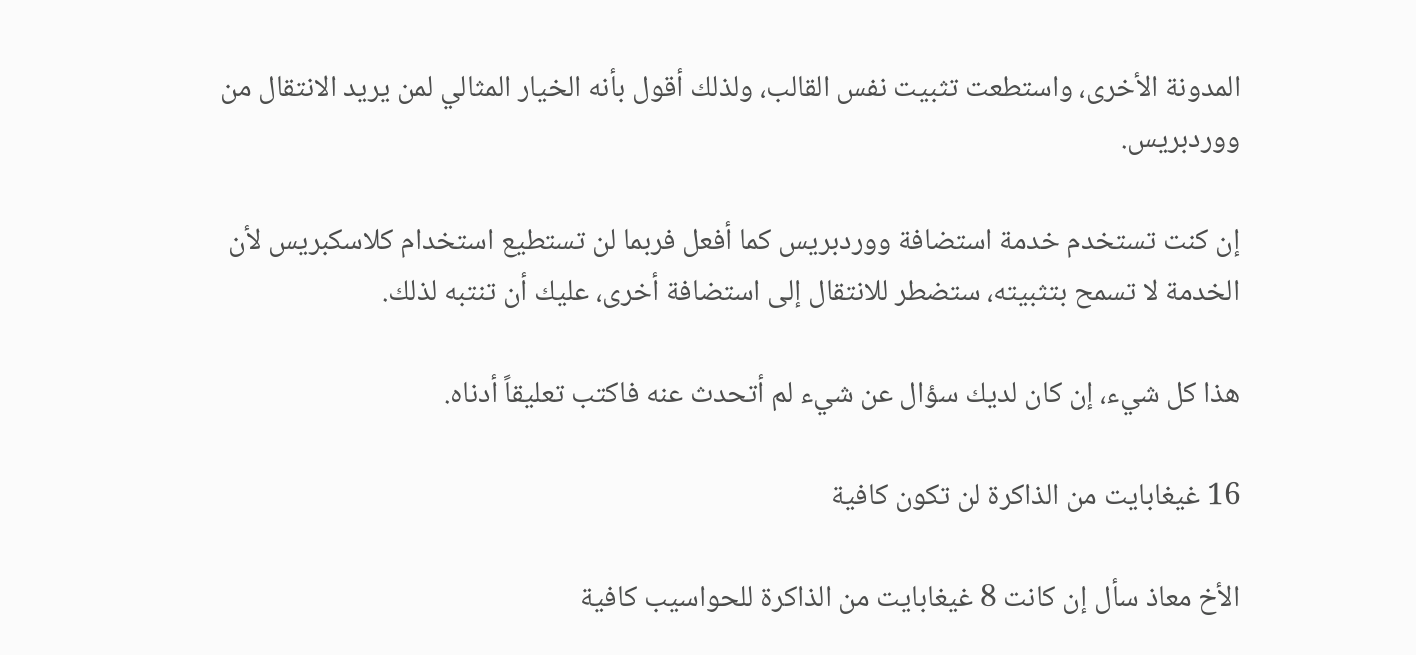المدونة الأخرى، واستطعت تثبيت نفس القالب، ولذلك أقول بأنه الخيار المثالي لمن يريد الانتقال من ووردبريس.

إن كنت تستخدم خدمة استضافة ووردبريس كما أفعل فربما لن تستطيع استخدام كلاسكبريس لأن الخدمة لا تسمح بتثبيته، ستضطر للانتقال إلى استضافة أخرى، عليك أن تنتبه لذلك.

هذا كل شيء، إن كان لديك سؤال عن شيء لم أتحدث عنه فاكتب تعليقاً أدناه.

16 غيغابايت من الذاكرة لن تكون كافية

الأخ معاذ سأل إن كانت 8 غيغابايت من الذاكرة للحواسيب كافية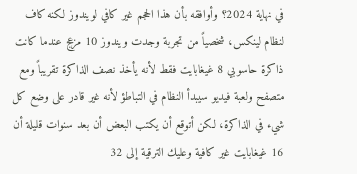في نهاية 2024؟ وأوافقه بأن هذا الحجم غير كافي لويندوز لكنه كاف لنظام لينكس، شخصياً من تجربة وجدت ويندوز 10 مزعج عندما كانت ذاكرة حاسوبي 8 غيغابايت فقط لأنه يأخذ نصف الذاكرة تقريباً ومع متصفح ولعبة فيديو سيبدأ النظام في التباطؤ لأنه غير قادر على وضع كل شيء في الذاكرة، لكن أتوقع أن يكتب البعض أن بعد سنوات قليلة أن 16 غيغابايت غير كافية وعليك الترقية إلى 32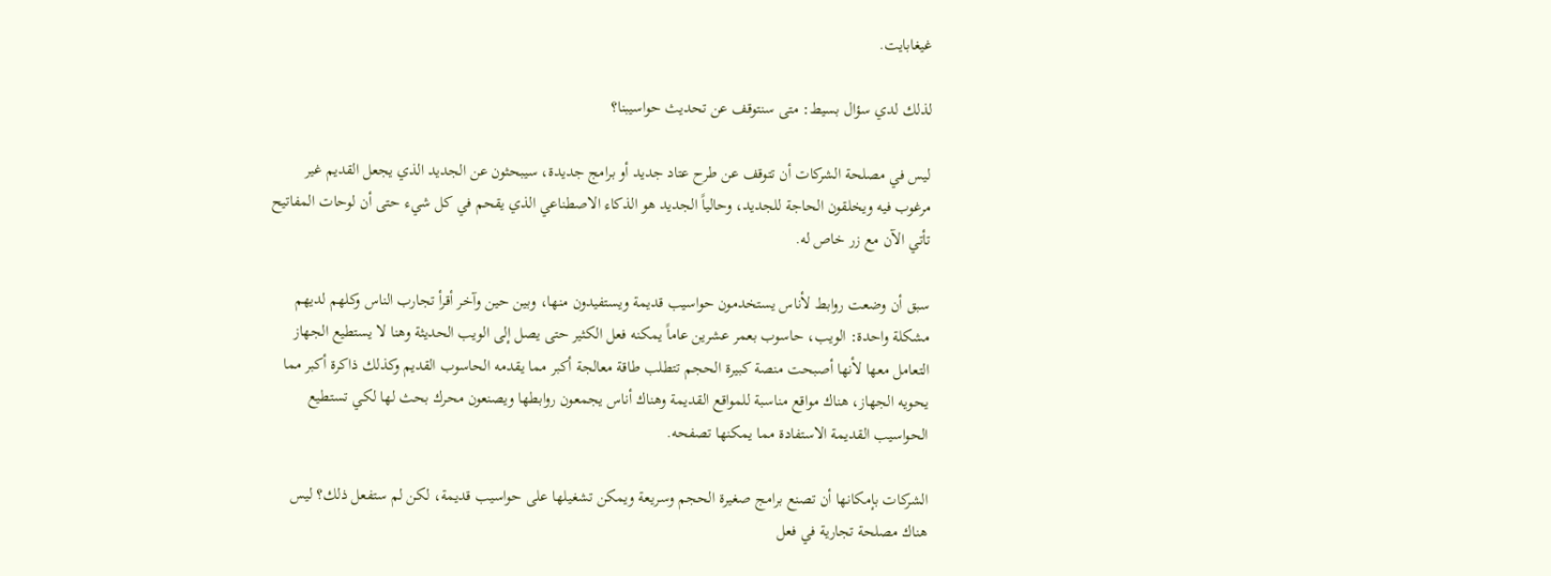غيغابايت.

لذلك لدي سؤال بسيط: متى سنتوقف عن تحديث حواسيبنا؟

ليس في مصلحة الشركات أن تتوقف عن طرح عتاد جديد أو برامج جديدة، سيبحثون عن الجديد الذي يجعل القديم غير مرغوب فيه ويخلقون الحاجة للجديد، وحالياً الجديد هو الذكاء الاصطناعي الذي يقحم في كل شيء حتى أن لوحات المفاتيح تأتي الآن مع زر خاص له.

سبق أن وضعت روابط لأناس يستخدمون حواسيب قديمة ويستفيدون منها، وبين حين وآخر أقرأ تجارب الناس وكلهم لديهم مشكلة واحدة: الويب، حاسوب بعمر عشرين عاماً يمكنه فعل الكثير حتى يصل إلى الويب الحديثة وهنا لا يستطيع الجهاز التعامل معها لأنها أصبحت منصة كبيرة الحجم تتطلب طاقة معالجة أكبر مما يقدمه الحاسوب القديم وكذلك ذاكرة أكبر مما يحويه الجهاز، هناك مواقع مناسبة للمواقع القديمة وهناك أناس يجمعون روابطها ويصنعون محرك بحث لها لكي تستطيع الحواسيب القديمة الاستفادة مما يمكنها تصفحه.

الشركات بإمكانها أن تصنع برامج صغيرة الحجم وسريعة ويمكن تشغيلها على حواسيب قديمة، لكن لم ستفعل ذلك؟ ليس هناك مصلحة تجارية في فعل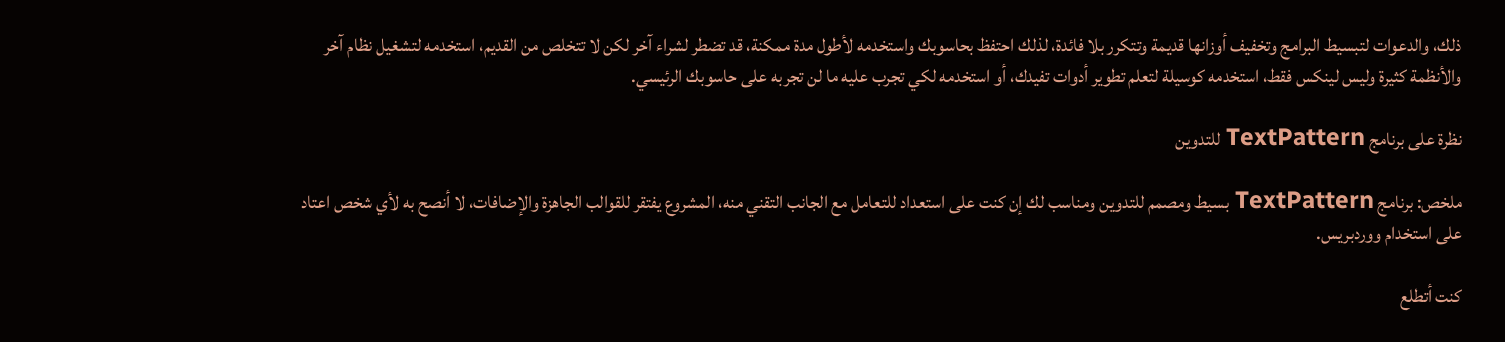ذلك، والدعوات لتبسيط البرامج وتخفيف أوزانها قديمة وتتكرر بلا فائدة، لذلك احتفظ بحاسوبك واستخدمه لأطول مدة ممكنة، قد تضطر لشراء آخر لكن لا تتخلص من القديم، استخدمه لتشغيل نظام آخر والأنظمة كثيرة وليس لينكس فقط، استخدمه كوسيلة لتعلم تطوير أدوات تفيدك، أو استخدمه لكي تجرب عليه ما لن تجربه على حاسوبك الرئيسي.

نظرة على برنامج TextPattern للتدوين

ملخص: برنامج TextPattern بسيط ومصمم للتدوين ومناسب لك إن كنت على استعداد للتعامل مع الجانب التقني منه، المشروع يفتقر للقوالب الجاهزة والإضافات، لا أنصح به لأي شخص اعتاد على استخدام ووردبريس.

كنت أتطلع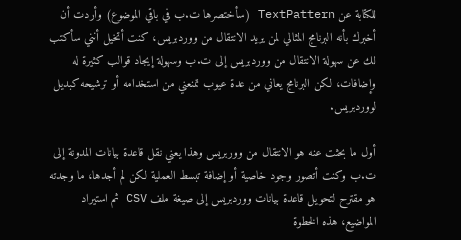للكتابة عن TextPattern (سأختصرها ت.ب في باقي الموضوع) وأردت أن أخبرك بأنه البرنامج المثالي لمن يريد الانتقال من ووردبريس، كنت أتخيل أنني سأكتب لك عن سهولة الانتقال من ووردبريس إلى ت.ب وسهولة إيجاد قوالب كثيرة له وإضافات، لكن البرنامج يعاني من عدة عيوب تمنعني من استخدامه أو ترشيحه كبديل لووردبريس.

أول ما بحثت عنه هو الانتقال من ووربريس وهذا يعني نقل قاعدة بيانات المدونة إلى ت.ب وكنت أتصور وجود خاصية أو إضافة تبسط العملية لكن لم أجدها، ما وجدته هو مقترح لتحويل قاعدة بيانات ووردبريس إلى صيغة ملف CSV ثم استيراد المواضيع، هذه الخطوة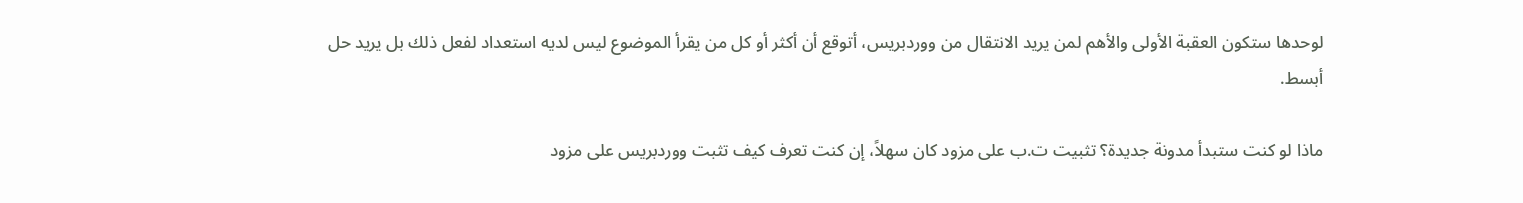لوحدها ستكون العقبة الأولى والأهم لمن يريد الانتقال من ووردبريس، أتوقع أن أكثر أو كل من يقرأ الموضوع ليس لديه استعداد لفعل ذلك بل يريد حل أبسط.

ماذا لو كنت ستبدأ مدونة جديدة؟ تثبيت ت.ب على مزود كان سهلاً، إن كنت تعرف كيف تثبت ووردبريس على مزود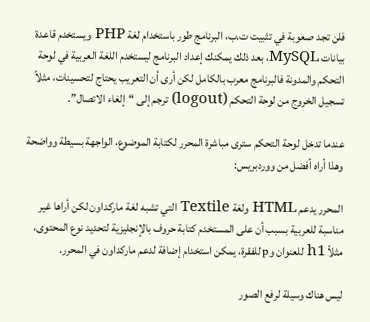فلن تجد صعوبة في تثبيت ت.ب، البرنامج طور باستخدام لغة PHP ويستخدم قاعدة بيانات MySQL، بعد ذلك يمكنك إعداد البرنامج ليستخدم اللغة العربية في لوحة التحكم والمدونة فالبرنامج معرب بالكامل لكن أرى أن التعريب يحتاج لتحسينات، مثلاً تسجيل الخروج من لوحة التحكم (logout) ترجم إلى “إلغاء الاتصال”.

عندما تدخل لوحة التحكم سترى مباشرة المحرر لكتابة الموضوع، الواجهة بسيطة وواضحة وهذا أراه أفضل من ووردبريس:

المحرر يدعم HTML ولغة Textile التي تشبه لغة ماركداون لكن أراها غير مناسبة للعربية بسبب أن على المستخدم كتابة حروف بالإنجليزية لتحديد نوع المحتوى، مثلاً h1 للعنوان وp للفقرة، يمكن استخدام إضافة لدعم ماركداون في المحرر.

ليس هناك وسيلة لرفع الصور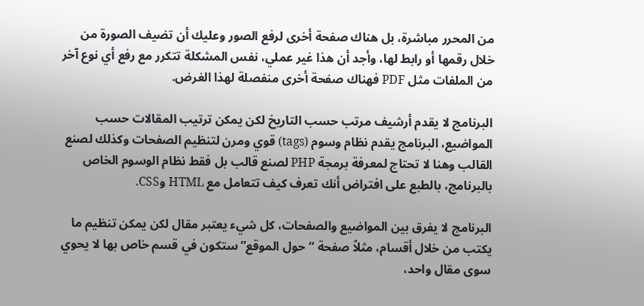من المحرر مباشرة، بل هناك صفحة أخرى لرفع الصور وعليك أن تضيف الصورة من خلال رقمها أو رابط لها، وأجد أن هذا غير عملي، نفس المشكلة تتكرر مع رفع أي نوع آخر من الملفات مثل PDF فهناك صفحة أخرى منفصلة لهذا الغرض.

البرنامج لا يقدم أرشيف مرتب حسب التاريخ لكن يمكن ترتيب المقالات حسب المواضيع، البرنامج يقدم نظام وسوم (tags) قوي ومرن لتنظيم الصفحات وكذلك لصنع القالب وهنا لا تحتاج لمعرفة برمجة PHP لصنع قالب بل فقط نظام الوسوم الخاص بالبرنامج، بالطبع على افتراض أنك تعرف كيف تتعامل مع HTML وCSS.

البرنامج لا يفرق بين المواضيع والصفحات، كل شيء يعتبر مقال لكن يمكن تنظيم ما يكتب من خلال أقسام، مثلاً صفحة “حول الموقع” ستكون في قسم خاص بها لا يحوي سوى مقال واحد،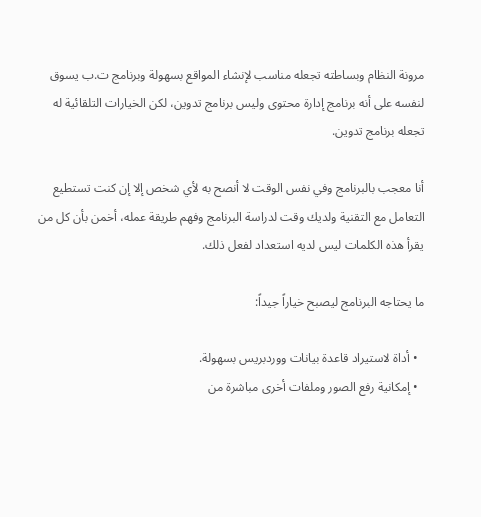مرونة النظام وبساطته تجعله مناسب لإنشاء المواقع بسهولة وبرنامج ت.ب يسوق لنفسه على أنه برنامج إدارة محتوى وليس برنامج تدوين، لكن الخيارات التلقائية له تجعله برنامج تدوين.

أنا معجب بالبرنامج وفي نفس الوقت لا أنصح به لأي شخص إلا إن كنت تستطيع التعامل مع التقنية ولديك وقت لدراسة البرنامج وفهم طريقة عمله، أخمن بأن كل من يقرأ هذه الكلمات ليس لديه استعداد لفعل ذلك.

ما يحتاجه البرنامج ليصبح خياراً جيداً:

  • أداة لاستيراد قاعدة بيانات ووردبريس بسهولة.
  • إمكانية رفع الصور وملفات أخرى مباشرة من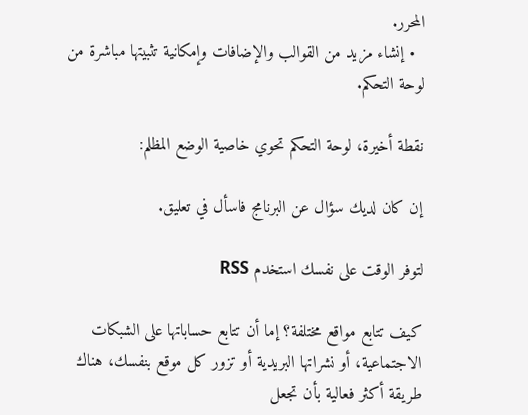المحرر.
  • إنشاء مزيد من القوالب والإضافات وإمكانية تثبيتها مباشرة من لوحة التحكم.

نقطة أخيرة، لوحة التحكم تحوي خاصية الوضع المظلم:

إن كان لديك سؤال عن البرنامج فاسأل في تعليق.

لتوفر الوقت على نفسك استخدم RSS

كيف تتابع مواقع مختلفة؟ إما أن تتابع حساباتها على الشبكات الاجتماعية، أو نشراتها البريدية أو تزور كل موقع بنفسك، هناك طريقة أكثر فعالية بأن تجعل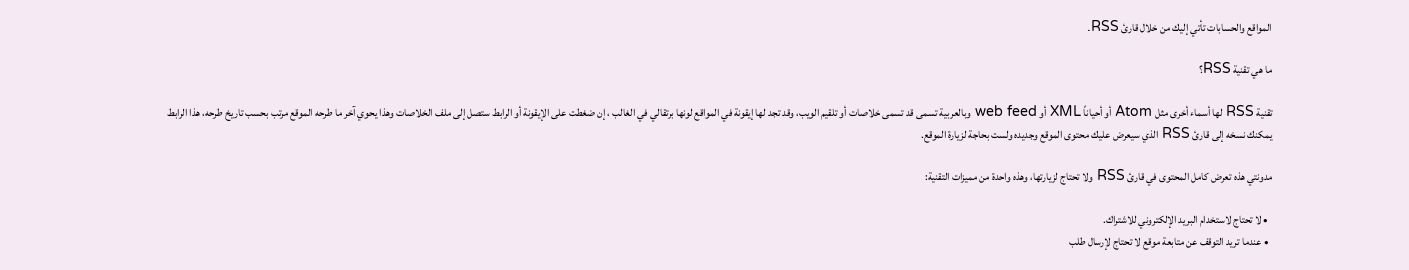المواقع والحسابات تأتي إليك من خلال قارئ RSS.

ما هي تقنية RSS؟

تقنية RSS لها أسماء أخرى مثل Atom أو أحياناً XML أو web feed وبالعربية تسمى قد تسمى خلاصات أو تلقيم الويب، وقد تجد لها إيقونة في المواقع لونها برتقالي في الغالب ، إن ضغطت على الإيقونة أو الرابط ستصل إلى ملف الخلاصات وهذا يحوي آخر ما طرحه الموقع مرتب بحسب تاريخ طرحه، هذا الرابط يمكنك نسخه إلى قارئ RSS الذي سيعرض عليك محتوى الموقع وجديده ولست بحاجة لزيارة الموقع.

مدونتي هذه تعرض كامل المحتوى في قارئ RSS ولا تحتاج لزيارتها، وهذه واحدة من مميزات التقنية:

  • لا تحتاج لاستخدام البريد الإلكتروني للاشتراك.
  • عندما تريد التوقف عن متابعة موقع لا تحتاج لإرسال طلب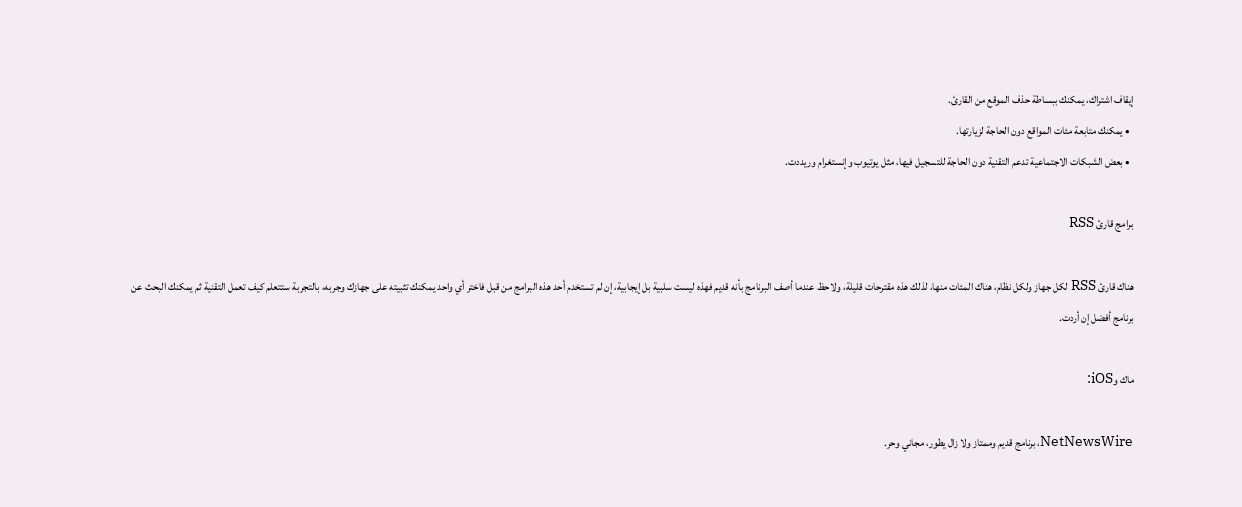إيقاف اشتراك، يمكنك ببساطة حذف الموقع من القارئ.
  • يمكنك متابعة مئات المواقع دون الحاجة لزيارتها.
  • بعض الشبكات الاجتماعية تدعم التقنية دون الحاجة للتسجيل فيها، مثل يوتيوب وإنستغرام وريددت.

برامج قارئ RSS

هناك قارئ RSS لكل جهاز ولكل نظام، هناك المئات منها، لذلك هذه مقترحات قليلة، ولاحظ عندما أصف البرنامج بأنه قديم فهذه ليست سلبية بل إيجابية، إن لم تستخدم أحد هذه البرامج من قبل فاختر أي واحد يمكنك تثبيته على جهازك وجربه، بالتجربة ستتعلم كيف تعمل التقنية ثم يمكنك البحث عن برنامج أفضل إن أردت.

ماك وiOS:

NetNewsWire، برنامج قديم وممتاز ولا زال يطور، مجاني وحر.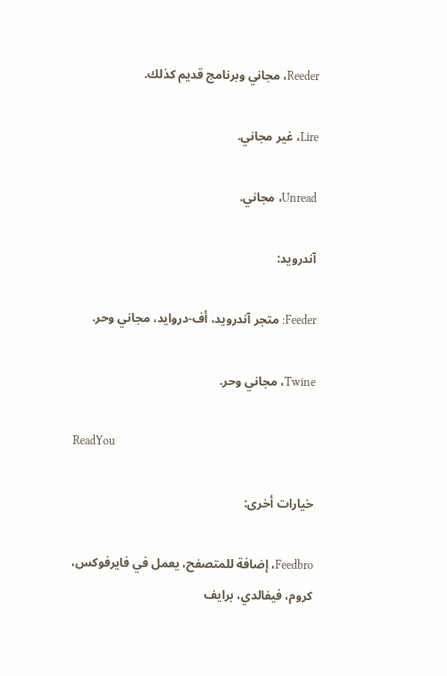Reeder، مجاني وبرنامج قديم كذلك.

Lire، غير مجاني.

Unread، مجاني.

آندرويد:

Feeder: متجر آندرويد، أف-دروايد، مجاني وحر.

Twine، مجاني وحر.

ReadYou

خيارات أخرى:

Feedbro، إضافة للمتصفح، يعمل في فايرفوكس، كروم، فيفالدي، برايف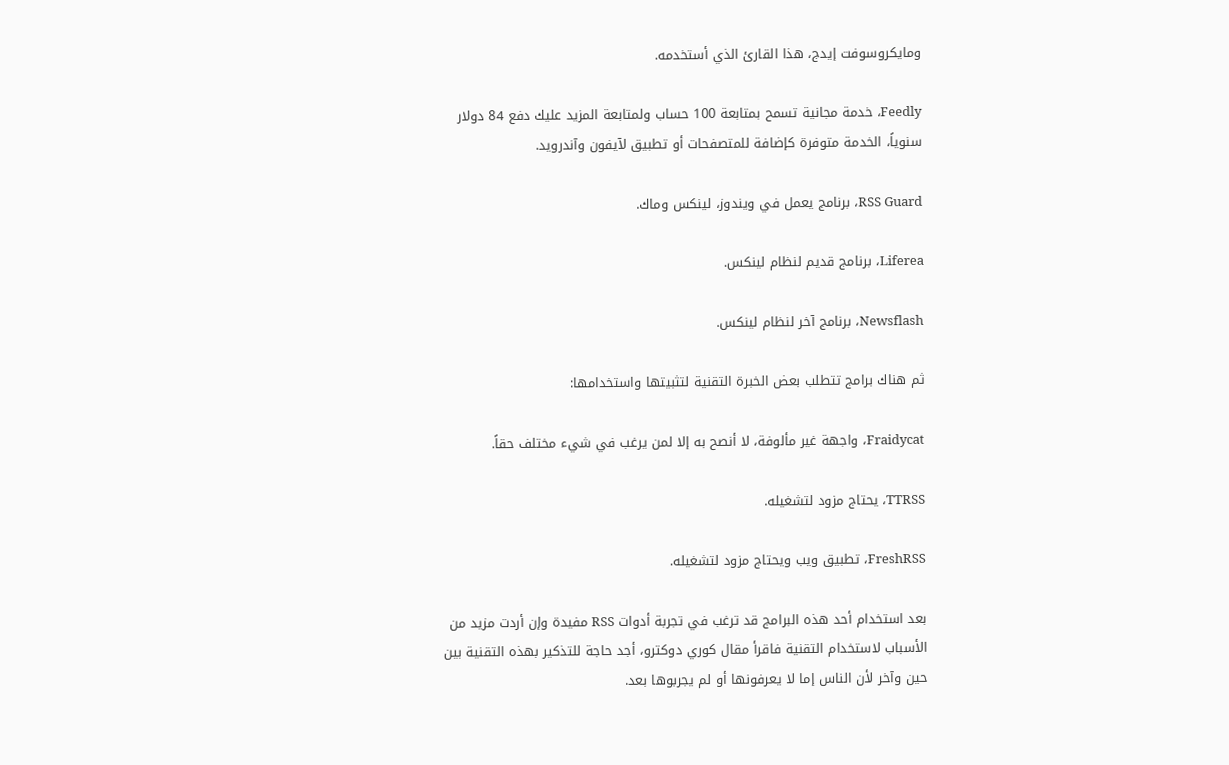ومايكروسوفت إيدج، هذا القارئ الذي أستخدمه.

Feedly، خدمة مجانية تسمح بمتابعة 100 حساب ولمتابعة المزيد عليك دفع 84 دولار سنوياً، الخدمة متوفرة كإضافة للمتصفحات أو تطبيق لآيفون وآندرويد.

RSS Guard، برنامج يعمل في ويندوز، لينكس وماك.

Liferea، برنامج قديم لنظام لينكس.

Newsflash، برنامج آخر لنظام لينكس.

ثم هناك برامج تتطلب بعض الخبرة التقنية لتثبيتها واستخدامها:

Fraidycat، واجهة غير مألوفة، لا أنصح به إلا لمن يرغب في شيء مختلف حقاً.

TTRSS، يحتاج مزود لتشغيله.

FreshRSS، تطبيق ويب ويحتاج مزود لتشغيله.

بعد استخدام أحد هذه البرامج قد ترغب في تجربة أدوات RSS مفيدة وإن أردت مزيد من الأسباب لاستخدام التقنية فاقرأ مقال كوري دوكترو، أجد حاجة للتذكير بهذه التقنية بين حين وآخر لأن الناس إما لا يعرفونها أو لم يجربوها بعد.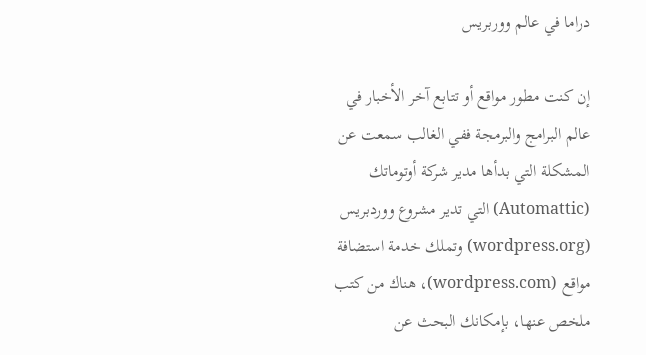دراما في عالم ووربريس

إن كنت مطور مواقع أو تتابع آخر الأخبار في عالم البرامج والبرمجة ففي الغالب سمعت عن المشكلة التي بدأها مدير شركة أوتوماتك (Automattic) التي تدير مشروع ووردبريس (wordpress.org) وتملك خدمة استضافة مواقع (wordpress.com)، هناك من كتب ملخص عنها، بإمكانك البحث عن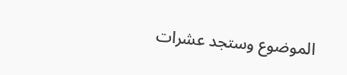الموضوع وستجد عشرات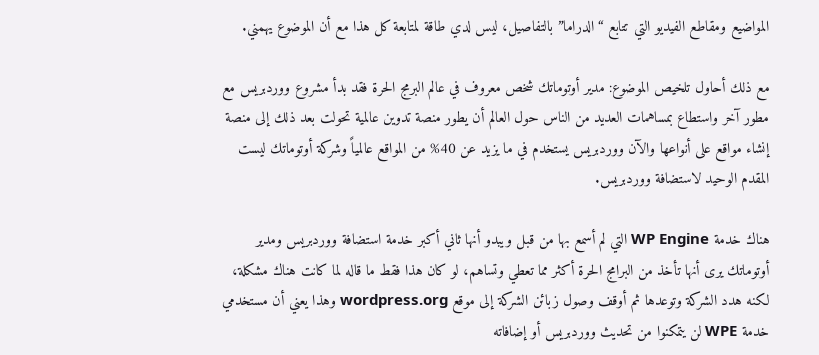المواضيع ومقاطع الفيديو التي تتابع “الدراما” بالتفاصيل، ليس لدي طاقة لمتابعة كل هذا مع أن الموضوع يهمني.

مع ذلك أحاول تلخيص الموضوع: مدير أوتوماتك شخص معروف في عالم البرمج الحرة فقد بدأ مشروع ووردبريس مع مطور آخر واستطاع بمساهمات العديد من الناس حول العالم أن يطور منصة تدوين عالمية تحولت بعد ذلك إلى منصة إنشاء مواقع على أنواعها والآن ووردبريس يستخدم في ما يزيد عن 40% من المواقع عالمياً وشركة أوتوماتك ليست المقدم الوحيد لاستضافة ووردبريس.

هناك خدمة WP Engine التي لم أسمع بها من قبل ويبدو أنها ثاني أكبر خدمة استضافة ووردبريس ومدير أوتوماتك يرى أنها تأخذ من البرامج الحرة أكثر مما تعطي وتساهم، لو كان هذا فقط ما قاله لما كانت هناك مشكلة، لكنه هدد الشركة وتوعدها ثم أوقف وصول زبائن الشركة إلى موقع wordpress.org وهذا يعني أن مستخدمي خدمة WPE لن يتمكنوا من تحديث ووردبريس أو إضافاته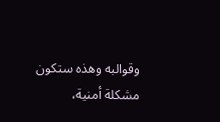وقوالبه وهذه ستكون مشكلة أمنية،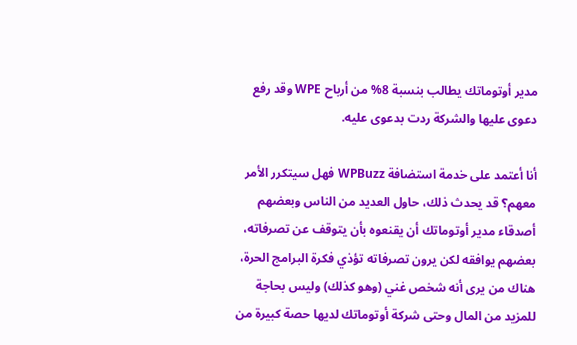مدير أوتوماتك يطالب بنسبة 8% من أرباح WPE وقد رفع دعوى عليها والشركة ردت بدعوى عليه.

أنا أعتمد على خدمة استضافة WPBuzz فهل سيتكرر الأمر معهم؟ قد يحدث ذلك، حاول العديد من الناس وبعضهم أصدقاء مدير أوتوماتك أن يقنعوه بأن يتوقف عن تصرفاته، بعضهم يوافقه لكن يرون تصرفاته تؤذي فكرة البرامج الحرة، هناك من يرى أنه شخص غني (وهو كذلك) وليس بحاجة للمزيد من المال وحتى شركة أوتوماتك لديها حصة كبيرة من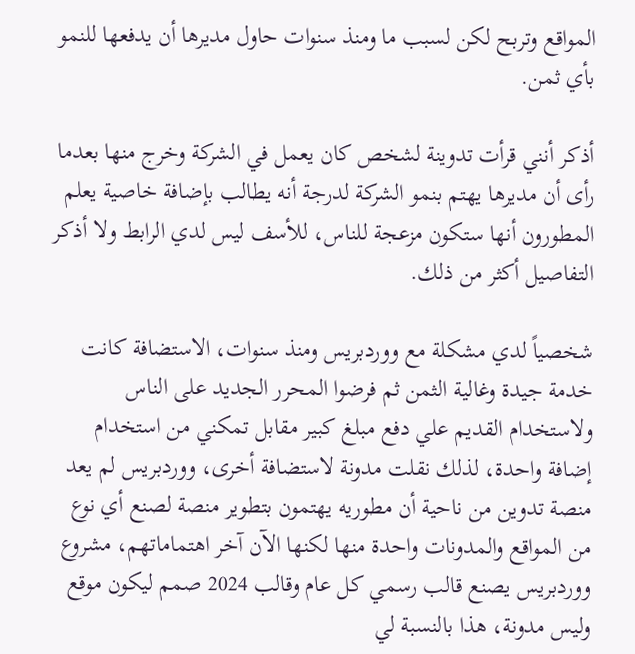المواقع وتربح لكن لسبب ما ومنذ سنوات حاول مديرها أن يدفعها للنمو بأي ثمن.

أذكر أنني قرأت تدوينة لشخص كان يعمل في الشركة وخرج منها بعدما رأى أن مديرها يهتم بنمو الشركة لدرجة أنه يطالب بإضافة خاصية يعلم المطورون أنها ستكون مزعجة للناس، للأسف ليس لدي الرابط ولا أذكر التفاصيل أكثر من ذلك.

شخصياً لدي مشكلة مع ووردبريس ومنذ سنوات، الاستضافة كانت خدمة جيدة وغالية الثمن ثم فرضوا المحرر الجديد على الناس ولاستخدام القديم علي دفع مبلغ كبير مقابل تمكني من استخدام إضافة واحدة، لذلك نقلت مدونة لاستضافة أخرى، ووردبريس لم يعد منصة تدوين من ناحية أن مطوريه يهتمون بتطوير منصة لصنع أي نوع من المواقع والمدونات واحدة منها لكنها الآن آخر اهتماماتهم، مشروع ووردبريس يصنع قالب رسمي كل عام وقالب 2024 صمم ليكون موقع وليس مدونة، هذا بالنسبة لي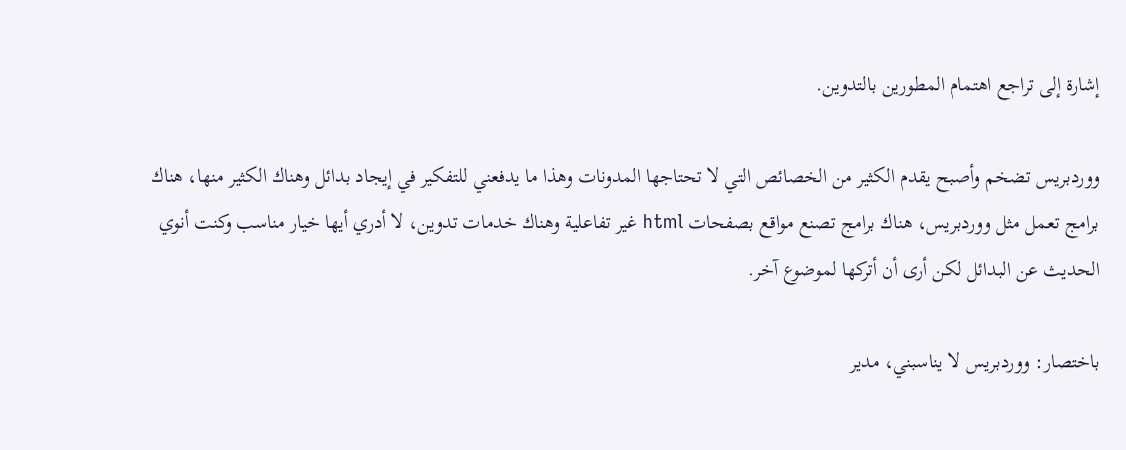إشارة إلى تراجع اهتمام المطورين بالتدوين.

ووردبريس تضخم وأصبح يقدم الكثير من الخصائص التي لا تحتاجها المدونات وهذا ما يدفعني للتفكير في إيجاد بدائل وهناك الكثير منها، هناك برامج تعمل مثل ووردبريس، هناك برامج تصنع مواقع بصفحات html غير تفاعلية وهناك خدمات تدوين، لا أدري أيها خيار مناسب وكنت أنوي الحديث عن البدائل لكن أرى أن أتركها لموضوع آخر.

باختصار: ووردبريس لا يناسبني، مدير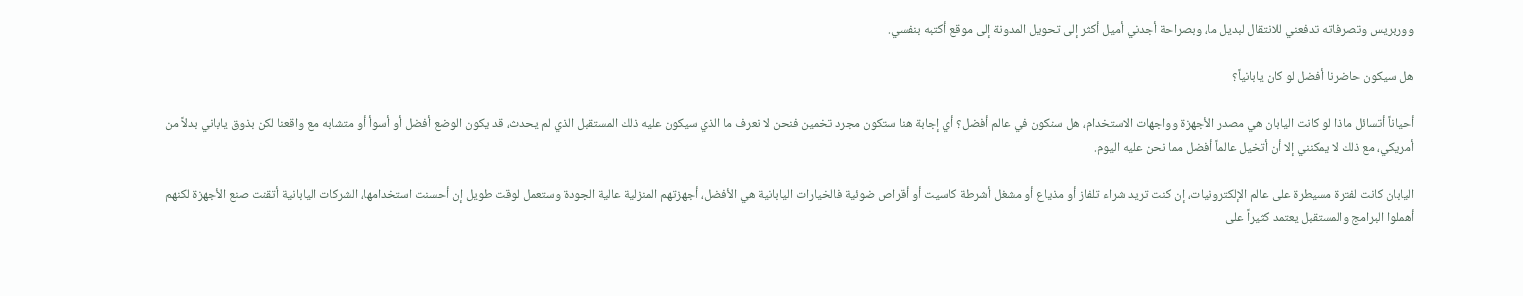ووربريس وتصرفاته تدفعني للانتقال لبديل ما، وبصراحة أجدني أميل أكثر إلى تحويل المدونة إلى موقع أكتبه بنفسي.

هل سيكون حاضرنا أفضل لو كان يابانياً؟

أحياناً أتسائل ماذا لو كانت اليابان هي مصدر الأجهزة وواجهات الاستخدام، هل سنكون في عالم أفضل؟ أي إجابة هنا ستكون مجرد تخمين فنحن لا نعرف ما الذي سيكون عليه ذلك المستقبل الذي لم يحدث، قد يكون الوضع أفضل أو أسوأ أو متشابه مع واقعنا لكن بذوق ياباني بدلاً من أمريكي، مع ذلك لا يمكنني إلا أن أتخيل عالماً أفضل مما نحن عليه اليوم.

اليابان كانت لفترة مسيطرة على عالم الإلكترونيات، إن كنت تريد شراء تلفاز أو مذياع أو مشغل أشرطة كاسيت أو أقراص ضوئية فالخيارات اليابانية هي الأفضل، أجهزتهم المنزلية عالية الجودة وستعمل لوقت طويل إن أحسنت استخدامها، الشركات اليابانية أتقنت صنع الأجهزة لكنهم أهملوا البرامج والمستقبل يعتمد كثيراً على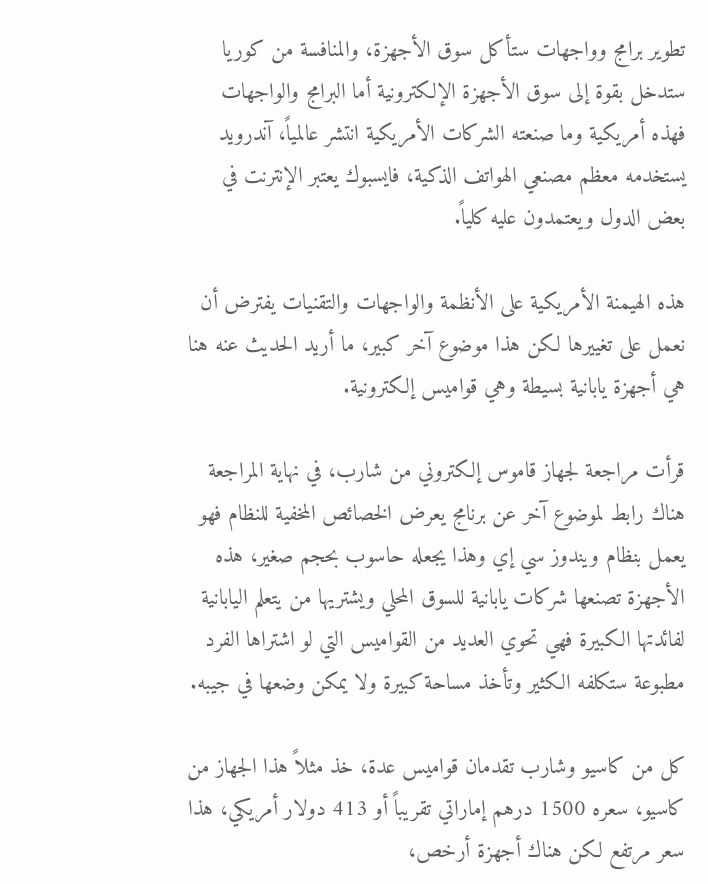تطوير برامج وواجهات ستأكل سوق الأجهزة، والمنافسة من كوريا ستدخل بقوة إلى سوق الأجهزة الإلكترونية أما البرامج والواجهات فهذه أمريكية وما صنعته الشركات الأمريكية انتشر عالمياً، آندرويد يستخدمه معظم مصنعي الهواتف الذكية، فايسبوك يعتبر الإنترنت في بعض الدول ويعتمدون عليه كلياً.

هذه الهيمنة الأمريكية على الأنظمة والواجهات والتقنيات يفترض أن نعمل على تغييرها لكن هذا موضوع آخر كبير، ما أريد الحديث عنه هنا هي أجهزة يابانية بسيطة وهي قواميس إلكترونية.

قرأت مراجعة لجهاز قاموس إلكتروني من شارب، في نهاية المراجعة هناك رابط لموضوع آخر عن برنامج يعرض الخصائص المخفية للنظام فهو يعمل بنظام ويندوز سي إي وهذا يجعله حاسوب بحجم صغير، هذه الأجهزة تصنعها شركات يابانية للسوق المحلي ويشتريها من يتعلم اليابانية لفائدتها الكبيرة فهي تحوي العديد من القواميس التي لو اشتراها الفرد مطبوعة ستكلفه الكثير وتأخذ مساحة كبيرة ولا يمكن وضعها في جيبه.

كل من كاسيو وشارب تقدمان قواميس عدة، خذ مثلاً هذا الجهاز من كاسيو، سعره 1500 درهم إماراتي تقريباً أو 413 دولار أمريكي، هذا سعر مرتفع لكن هناك أجهزة أرخص،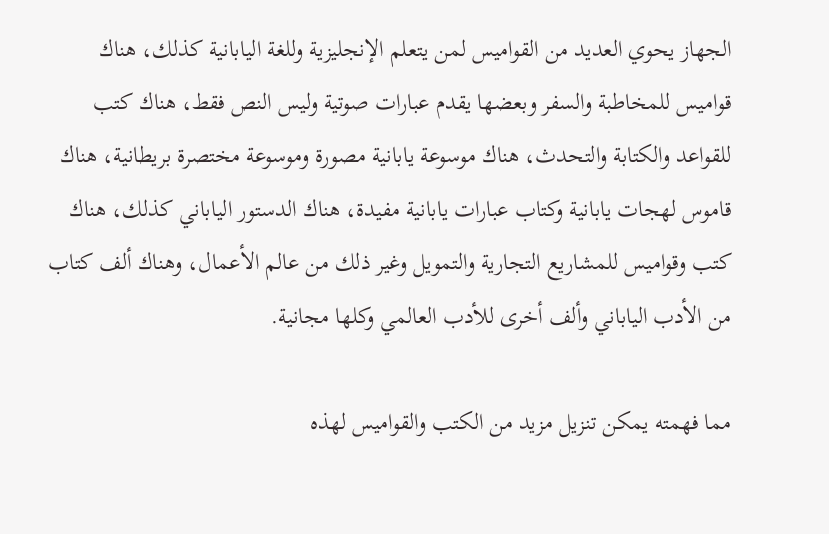الجهاز يحوي العديد من القواميس لمن يتعلم الإنجليزية وللغة اليابانية كذلك، هناك قواميس للمخاطبة والسفر وبعضها يقدم عبارات صوتية وليس النص فقط، هناك كتب للقواعد والكتابة والتحدث، هناك موسوعة يابانية مصورة وموسوعة مختصرة بريطانية، هناك قاموس لهجات يابانية وكتاب عبارات يابانية مفيدة، هناك الدستور الياباني كذلك، هناك كتب وقواميس للمشاريع التجارية والتمويل وغير ذلك من عالم الأعمال، وهناك ألف كتاب من الأدب الياباني وألف أخرى للأدب العالمي وكلها مجانية.

مما فهمته يمكن تنزيل مزيد من الكتب والقواميس لهذه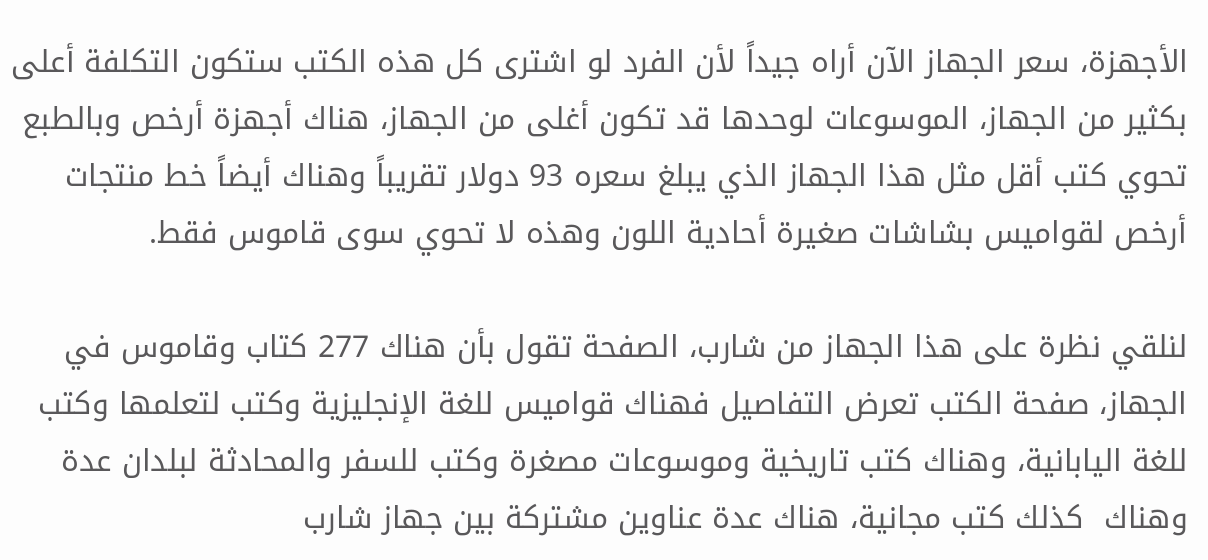الأجهزة، سعر الجهاز الآن أراه جيداً لأن الفرد لو اشترى كل هذه الكتب ستكون التكلفة أعلى بكثير من الجهاز، الموسوعات لوحدها قد تكون أغلى من الجهاز، هناك أجهزة أرخص وبالطبع تحوي كتب أقل مثل هذا الجهاز الذي يبلغ سعره 93 دولار تقريباً وهناك أيضاً خط منتجات أرخص لقواميس بشاشات صغيرة أحادية اللون وهذه لا تحوي سوى قاموس فقط.

لنلقي نظرة على هذا الجهاز من شارب، الصفحة تقول بأن هناك 277 كتاب وقاموس في الجهاز، صفحة الكتب تعرض التفاصيل فهناك قواميس للغة الإنجليزية وكتب لتعلمها وكتب للغة اليابانية، وهناك كتب تاريخية وموسوعات مصغرة وكتب للسفر والمحادثة لبلدان عدة وهناك  كذلك كتب مجانية، هناك عدة عناوين مشتركة بين جهاز شارب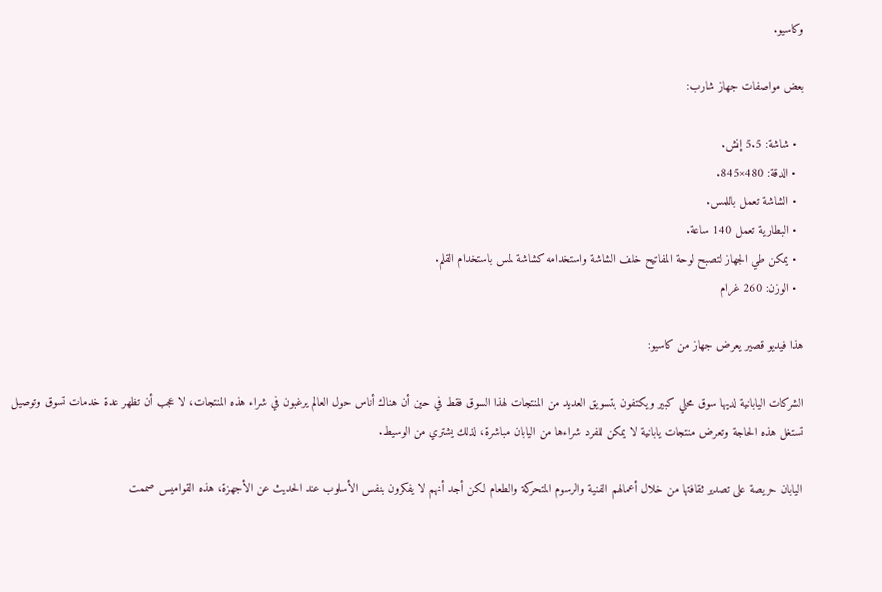وكاسيو.

بعض مواصفات جهاز شارب:

  • شاشة: 5.5 إنش.
  • الدقة: 480×845.
  • الشاشة تعمل باللمس.
  • البطارية تعمل 140 ساعة.
  • يمكن طي الجهاز لتصبح لوحة المفاتيح خلف الشاشة واستخدامه كشاشة لمس باستخدام القلم.
  • الوزن: 260 غرام

هذا فيديو قصير يعرض جهاز من كاسيو:

الشركات اليابانية لديها سوق محلي كبير ويكتفون بتسويق العديد من المنتجات لهذا السوق فقط في حين أن هناك أناس حول العالم يرغبون في شراء هذه المنتجات، لا عجب أن تظهر عدة خدمات تسوق وتوصيل تستغل هذه الحاجة وتعرض منتجات يابانية لا يمكن للفرد شراءها من اليابان مباشرة، لذلك يشتري من الوسيط.

اليابان حريصة على تصدير ثقافتها من خلال أعمالهم الفنية والرسوم المتحركة والطعام لكن أجد أنهم لا يفكرون بنفس الأسلوب عند الحديث عن الأجهزة، هذه القواميس صممت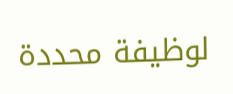لوظيفة محددة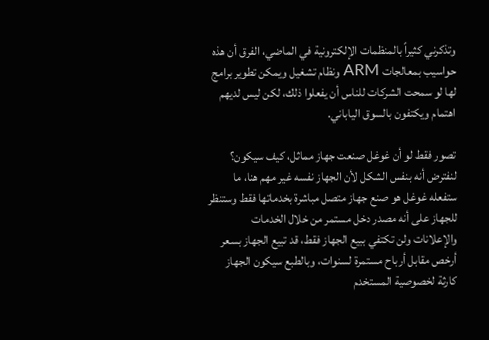وتذكرني كثيراً بالمنظمات الإلكترونية في الماضي، الفرق أن هذه حواسيب بمعالجات ARM ونظام تشغيل ويمكن تطوير برامج لها لو سمحت الشركات للناس أن يفعلوا ذلك، لكن ليس لديهم اهتمام ويكتفون بالسوق الياباني.

تصور فقط لو أن غوغل صنعت جهاز مماثل، كيف سيكون؟ لنفترض أنه بنفس الشكل لأن الجهاز نفسه غير مهم هنا، ما ستفعله غوغل هو صنع جهاز متصل مباشرة بخدماتها فقط وستنظر للجهاز على أنه مصدر دخل مستمر من خلال الخدمات والإعلانات ولن تكتفي ببيع الجهاز فقط، قد تبيع الجهاز بسعر أرخص مقابل أرباح مستمرة لسنوات، وبالطبع سيكون الجهاز كارثة لخصوصية المستخدم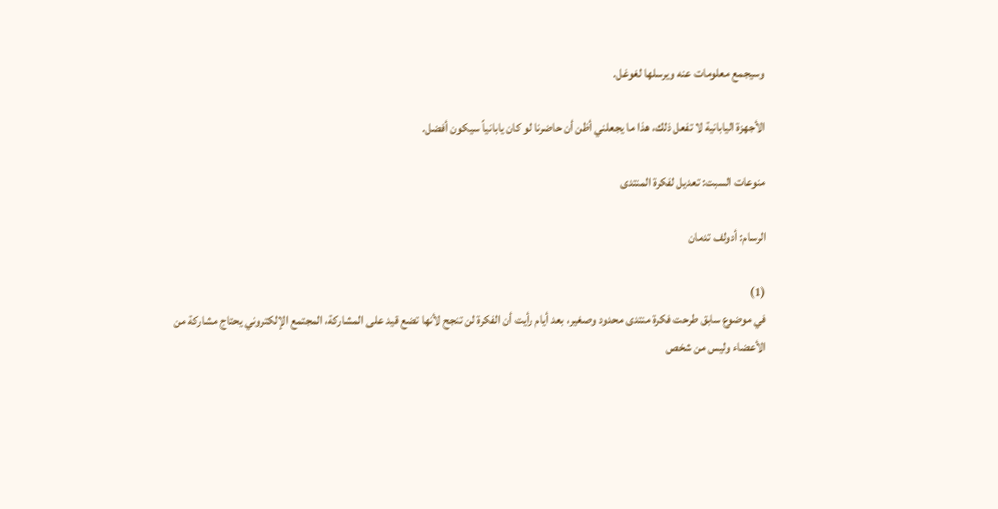وسيجمع معلومات عنه ويرسلها لغوغل.

الأجهزة اليابانية لا تفعل ذلك، هذا ما يجعلني أظن أن حاضرنا لو كان يابانياً سيكون أفضل.

منوعات السبت: تعديل لفكرة المنتدى

الرسام: أدولف تدمان

(1)
في موضوع سابق طرحت فكرة منتدى محدود وصغير، بعد أيام رأيت أن الفكرة لن تنجح لأنها تضع قيد على المشاركة، المجتمع الإلكتروني يحتاج مشاركة من الأعضاء وليس من شخص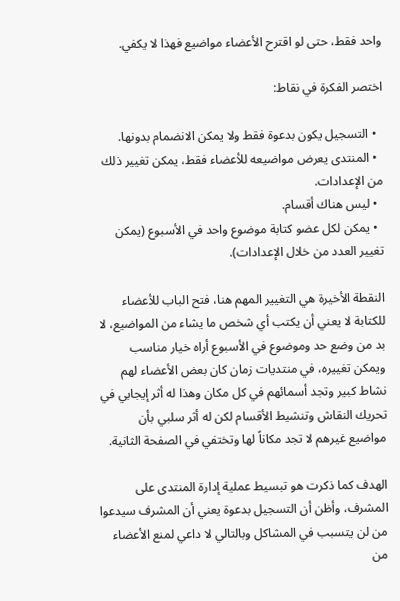واحد فقط، حتى لو اقترح الأعضاء مواضيع فهذا لا يكفي.

اختصر الفكرة في نقاط:

  • التسجيل يكون بدعوة فقط ولا يمكن الانضمام بدونها.
  • المنتدى يعرض مواضيعه للأعضاء فقط، يمكن تغيير ذلك من الإعدادات.
  • ليس هناك أقسام.
  • يمكن لكل عضو كتابة موضوع واحد في الأسبوع (يمكن تغيير العدد من خلال الإعدادات).

النقطة الأخيرة هي التغيير المهم هنا، فتح الباب للأعضاء للكتابة لا يعني أن يكتب أي شخص ما يشاء من المواضيع، لا بد من وضع حد وموضوع في الأسبوع أراه خيار مناسب ويمكن تغييره، في منتديات زمان كان بعض الأعضاء لهم نشاط كبير وتجد أسمائهم في كل مكان وهذا له أثر إيجابي في تحريك النقاش وتنشيط الأقسام لكن له أثر سلبي بأن مواضيع غيرهم لا تجد مكاناً لها وتختفي في الصفحة الثانية.

الهدف كما ذكرت هو تبسيط عملية إدارة المنتدى على المشرف، وأظن أن التسجيل بدعوة يعني أن المشرف سيدعوا من لن يتسبب في المشاكل وبالتالي لا داعي لمنع الأعضاء من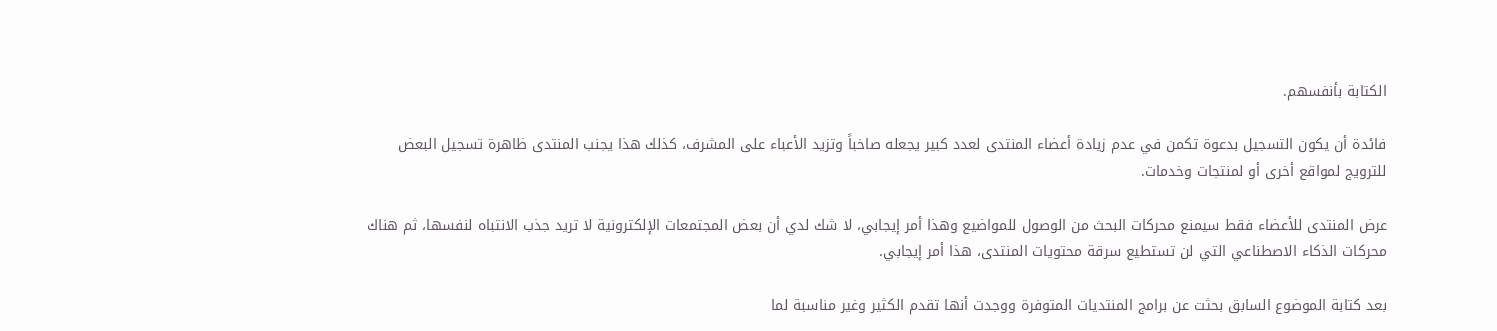الكتابة بأنفسهم.

فائدة أن يكون التسجيل بدعوة تكمن في عدم زيادة أعضاء المنتدى لعدد كبير يجعله صاخباً وتزيد الأعباء على المشرف، كذلك هذا يجنب المنتدى ظاهرة تسجيل البعض للترويج لمواقع أخرى أو لمنتجات وخدمات.

عرض المنتدى للأعضاء فقط سيمنع محركات البحث من الوصول للمواضيع وهذا أمر إيجابي، لا شك لدي أن بعض المجتمعات الإلكترونية لا تريد جذب الانتباه لنفسها، ثم هناك محركات الذكاء الاصطناعي التي لن تستطيع سرقة محتويات المنتدى، هذا أمر إيجابي.

بعد كتابة الموضوع السابق بحثت عن برامج المنتديات المتوفرة ووجدت أنها تقدم الكثير وغير مناسبة لما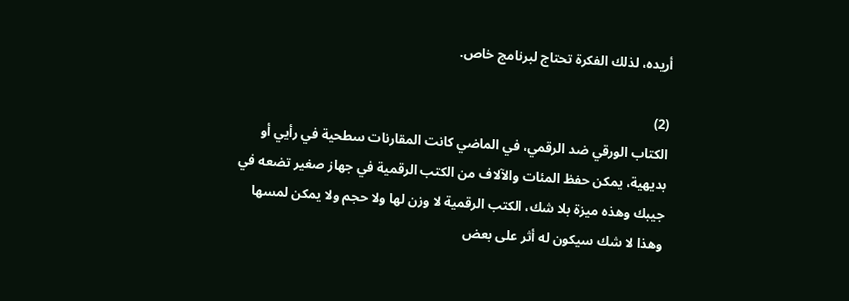أريده، لذلك الفكرة تحتاج لبرنامج خاص.

(2)
الكتاب الورقي ضد الرقمي، في الماضي كانت المقارنات سطحية في رأيي أو بديهية، يمكن حفظ المئات والآلاف من الكتب الرقمية في جهاز صغير تضعه في جيبك وهذه ميزة بلا شك، الكتب الرقمية لا وزن لها ولا حجم ولا يمكن لمسها وهذا لا شك سيكون له أثر على بعض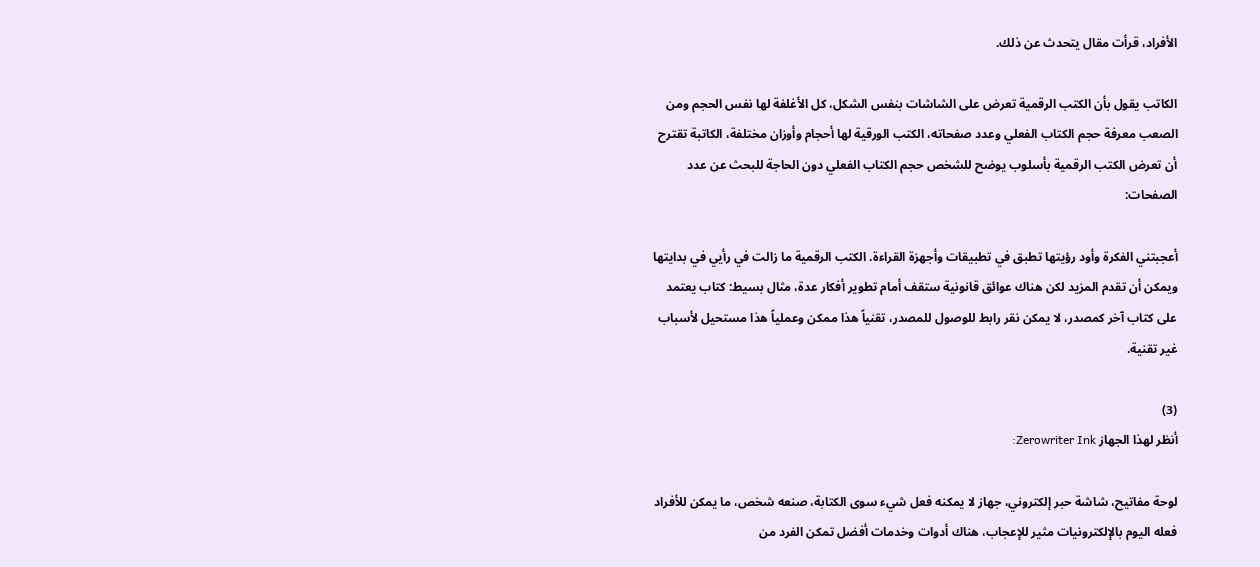الأفراد، قرأت مقال يتحدث عن ذلك.

الكاتب يقول بأن الكتب الرقمية تعرض على الشاشات بنفس الشكل، كل الأغلفة لها نفس الحجم ومن الصعب معرفة حجم الكتاب الفعلي وعدد صفحاته، الكتب الورقية لها أحجام وأوزان مختلفة، الكاتبة تقترح أن تعرض الكتب الرقمية بأسلوب يوضح للشخص حجم الكتاب الفعلي دون الحاجة للبحث عن عدد الصفحات:

أعجبتني الفكرة وأود رؤيتها تطبق في تطبيقات وأجهزة القراءة. الكتب الرقمية ما زالت في رأيي في بدايتها ويمكن أن تقدم المزيد لكن هناك عوائق قانونية ستقف أمام تطوير أفكار عدة، مثال بسيط: كتاب يعتمد على كتاب آخر كمصدر، لا يمكن نقر رابط للوصول للمصدر، تقنياً هذا ممكن وعملياً هذا مستحيل لأسباب غير تقنية.

(3)
أنظر لهذا الجهاز Zerowriter Ink:

لوحة مفاتيح، شاشة حبر إلكتروني، جهاز لا يمكنه فعل شيء سوى الكتابة، صنعه شخص، ما يمكن للأفراد فعله اليوم بالإلكترونيات مثير للإعجاب، هناك أدوات وخدمات أفضل تمكن الفرد من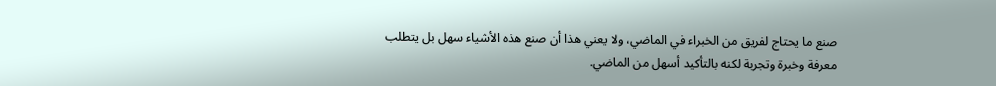صنع ما يحتاج لفريق من الخبراء في الماضي، ولا يعني هذا أن صنع هذه الأشياء سهل بل يتطلب معرفة وخبرة وتجربة لكنه بالتأكيد أسهل من الماضي.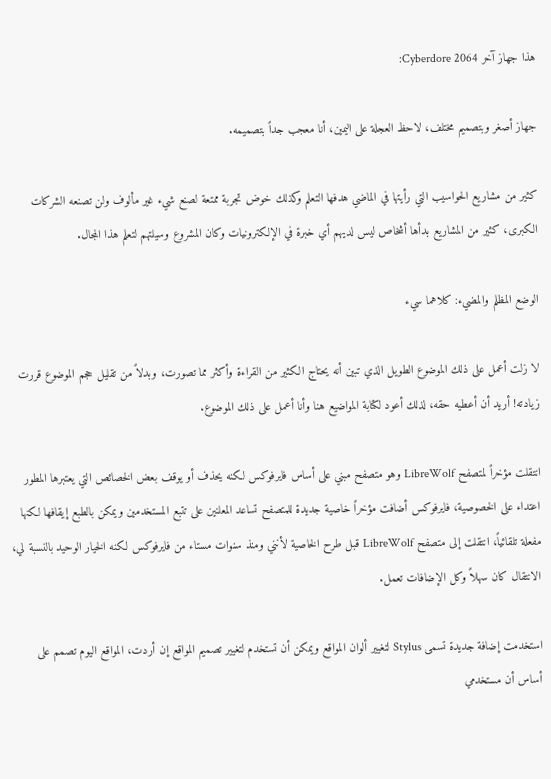هذا جهاز آخر Cyberdore 2064:

جهاز أصغر وبتصميم مختلف، لاحظ العجلة على اليمين، أنا معجب جداً بتصميمه.

كثير من مشاريع الحواسيب التي رأيتها في الماضي هدفها التعلم وكذلك خوض تجربة ممتعة لصنع شيء غير مألوف ولن تصنعه الشركات الكبرى، كثير من المشاريع بدأها أشخاص ليس لديهم أي خبرة في الإلكترونيات وكان المشروع وسيلتهم لتعلم هذا المجال.

الوضع المظلم والمضيء: كلاهما سيء

لا زلت أعمل على ذلك الموضوع الطويل الذي تبين أنه يحتاج الكثير من القراءة وأكثر مما تصورت، وبدلاً من تقليل حجم الموضوع قررت زيادته! أريد أن أعطيه حقه، لذلك أعود لكتابة المواضيع هنا وأنا أعمل على ذلك الموضوع.

انتقلت مؤخراً لمتصفح LibreWolf وهو متصفح مبني على أساس فايرفوكس لكنه يحذف أو يوقف بعض الخصائص التي يعتبرها المطور اعتداء على الخصوصية، فايرفوكس أضافت مؤخراً خاصية جديدة للمتصفح تساعد المعلنين على تتبع المستخدمين ويمكن بالطبع إيقافها لكنها مفعلة تلقائياً، انتقلت إلى متصفح LibreWolf قبل طرح الخاصية لأنني ومنذ سنوات مستاء من فايرفوكس لكنه الخيار الوحيد بالنسبة لي، الانتقال كان سهلاً وكل الإضافات تعمل.

استخدمت إضافة جديدة تسمى Stylus لتغيير ألوان المواقع ويمكن أن تستخدم لتغيير تصميم المواقع إن أردت، المواقع اليوم تصمم على أساس أن مستخدمي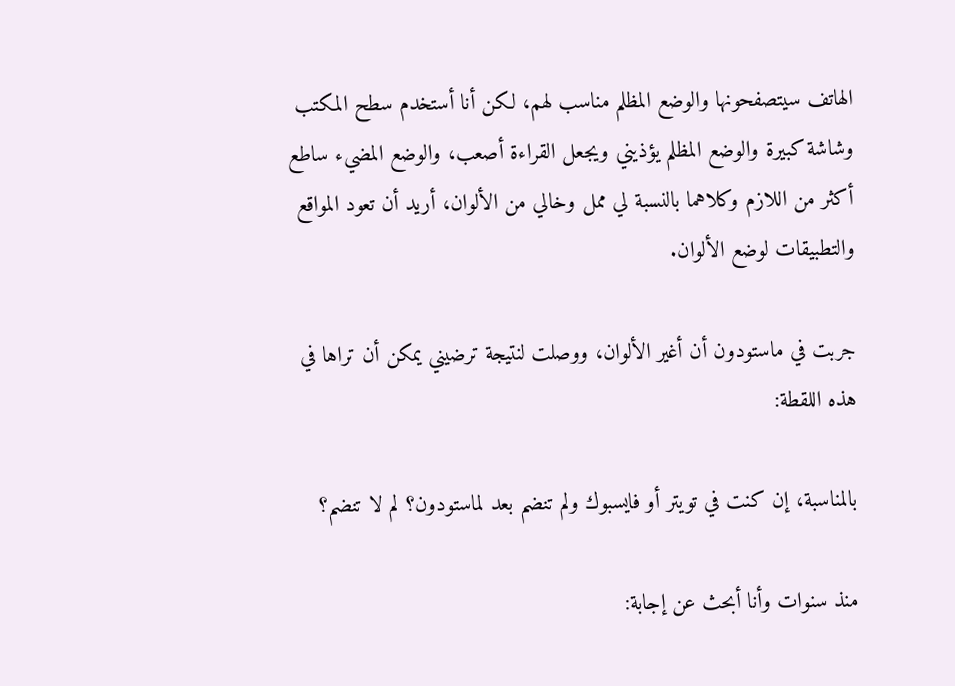الهاتف سيتصفحونها والوضع المظلم مناسب لهم، لكن أنا أستخدم سطح المكتب وشاشة كبيرة والوضع المظلم يؤذيني ويجعل القراءة أصعب، والوضع المضيء ساطع أكثر من اللازم وكلاهما بالنسبة لي ممل وخالي من الألوان، أريد أن تعود المواقع والتطبيقات لوضع الألوان.

جربت في ماستودون أن أغير الألوان، ووصلت لنتيجة ترضيني يمكن أن تراها في هذه اللقطة:

بالمناسبة، إن كنت في تويتر أو فايسبوك ولم تنضم بعد لماستودون؟ لم لا تنضم؟

منذ سنوات وأنا أبحث عن إجابة: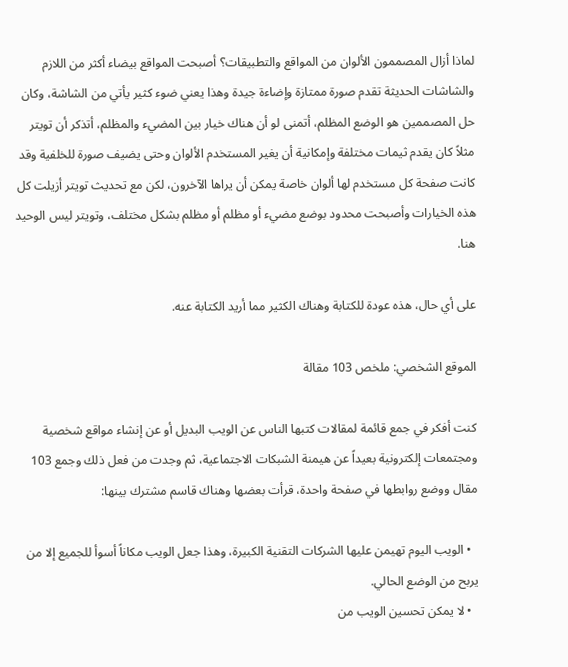لماذا أزال المصممون الألوان من المواقع والتطبيقات؟ أصبحت المواقع بيضاء أكثر من اللازم والشاشات الحديثة تقدم صورة ممتازة وإضاءة جيدة وهذا يعني ضوء كثير يأتي من الشاشة، وكان حل المصممين هو الوضع المظلم، أتمنى لو أن هناك خيار بين المضيء والمظلم، أتذكر أن تويتر مثلاً كان يقدم ثيمات مختلفة وإمكانية أن يغير المستخدم الألوان وحتى يضيف صورة للخلفية وقد كانت صفحة كل مستخدم لها ألوان خاصة يمكن أن يراها الآخرون، لكن مع تحديث تويتر أزيلت كل هذه الخيارات وأصبحت محدود بوضع مضيء أو مظلم أو مظلم بشكل مختلف، وتويتر ليس الوحيد هنا.

على أي حال، هذه عودة للكتابة وهناك الكثير مما أريد الكتابة عنه.

الموقع الشخصي: ملخص 103 مقالة

كنت أفكر في جمع قائمة لمقالات كتبها الناس عن الويب البديل أو عن إنشاء مواقع شخصية ومجتمعات إلكترونية بعيداً عن هيمنة الشبكات الاجتماعية، ثم وجدت من فعل ذلك وجمع 103 مقال ووضع روابطها في صفحة واحدة، قرأت بعضها وهناك قاسم مشترك بينها:

  • الويب اليوم تهيمن عليها الشركات التقنية الكبيرة، وهذا جعل الويب مكاناً أسوأ للجميع إلا من يربح من الوضع الحالي.
  • لا يمكن تحسين الويب من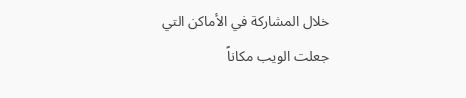خلال المشاركة في الأماكن التي جعلت الويب مكاناً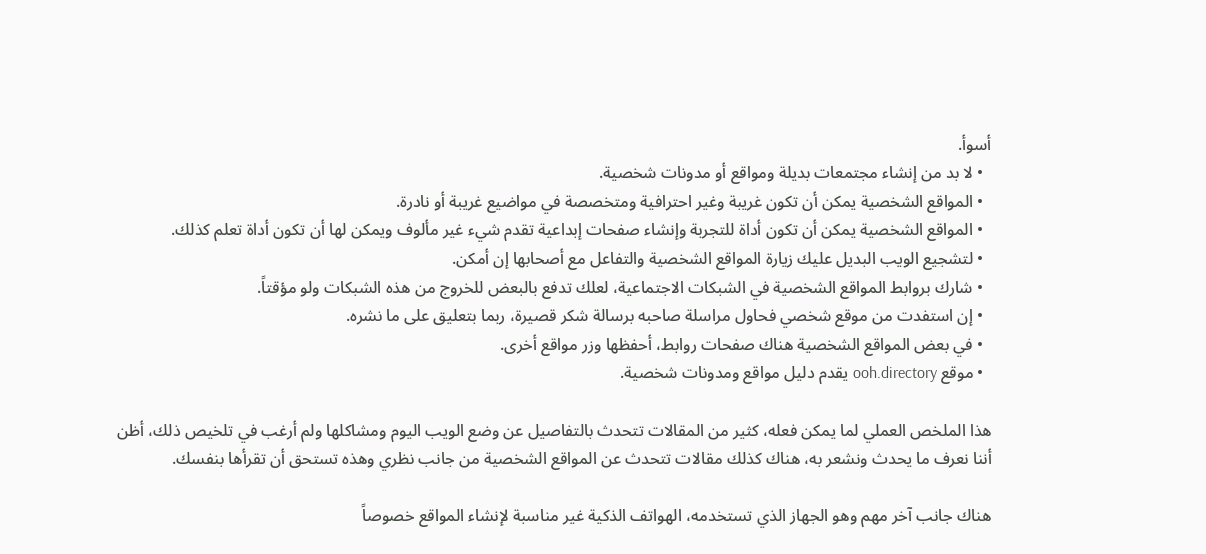أسوأ.
  • لا بد من إنشاء مجتمعات بديلة ومواقع أو مدونات شخصية.
  • المواقع الشخصية يمكن أن تكون غريبة وغير احترافية ومتخصصة في مواضيع غريبة أو نادرة.
  • المواقع الشخصية يمكن أن تكون أداة للتجربة وإنشاء صفحات إبداعية تقدم شيء غير مألوف ويمكن لها أن تكون أداة تعلم كذلك.
  • لتشجيع الويب البديل عليك زيارة المواقع الشخصية والتفاعل مع أصحابها إن أمكن.
  • شارك بروابط المواقع الشخصية في الشبكات الاجتماعية، لعلك تدفع بالبعض للخروج من هذه الشبكات ولو مؤقتاً.
  • إن استفدت من موقع شخصي فحاول مراسلة صاحبه برسالة شكر قصيرة، ربما بتعليق على ما نشره.
  • في بعض المواقع الشخصية هناك صفحات روابط، أحفظها وزر مواقع أخرى.
  • موقع ooh.directory يقدم دليل مواقع ومدونات شخصية.

هذا الملخص العملي لما يمكن فعله، كثير من المقالات تتحدث بالتفاصيل عن وضع الويب اليوم ومشاكلها ولم أرغب في تلخيص ذلك، أظن أننا نعرف ما يحدث ونشعر به، هناك كذلك مقالات تتحدث عن المواقع الشخصية من جانب نظري وهذه تستحق أن تقرأها بنفسك.

هناك جانب آخر مهم وهو الجهاز الذي تستخدمه، الهواتف الذكية غير مناسبة لإنشاء المواقع خصوصاً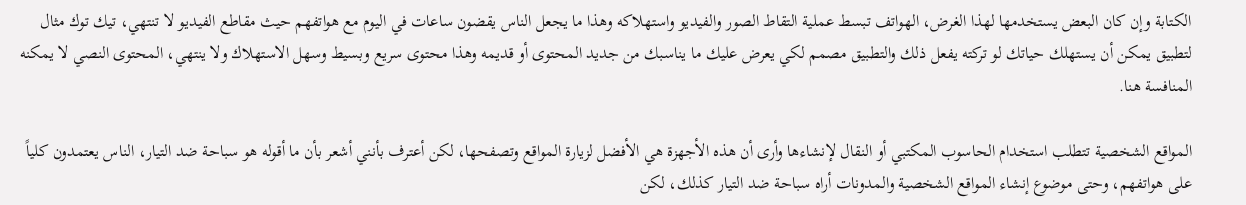الكتابة وإن كان البعض يستخدمها لهذا الغرض، الهواتف تبسط عملية التقاط الصور والفيديو واستهلاكه وهذا ما يجعل الناس يقضون ساعات في اليوم مع هواتفهم حيث مقاطع الفيديو لا تنتهي، تيك توك مثال لتطبيق يمكن أن يستهلك حياتك لو تركته يفعل ذلك والتطبيق مصمم لكي يعرض عليك ما يناسبك من جديد المحتوى أو قديمه وهذا محتوى سريع وبسيط وسهل الاستهلاك ولا ينتهي، المحتوى النصي لا يمكنه المنافسة هنا.

المواقع الشخصية تتطلب استخدام الحاسوب المكتبي أو النقال لإنشاءها وأرى أن هذه الأجهزة هي الأفضل لزيارة المواقع وتصفحها، لكن أعترف بأنني أشعر بأن ما أقوله هو سباحة ضد التيار، الناس يعتمدون كلياً على هواتفهم، وحتى موضوع إنشاء المواقع الشخصية والمدونات أراه سباحة ضد التيار كذلك، لكن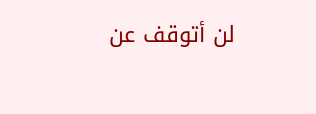لن أتوقف عن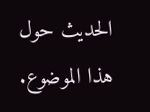الحديث حول هذا الموضوع.